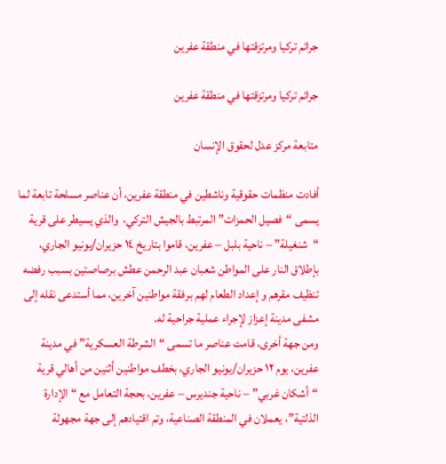جرائم تركيا ومرتزقتها في منطقة عفرين

جرائم تركيا ومرتزقتها في منطقة عفرين

متابعة مركز عدل لحقوق الإنسان

أفادت منظمات حقوقية وناشطين في منطقة عفرين، أن عناصر مسلحة تابعة لما يسمى “فصيل الحمزات” المرتبط بالجيش التركي،  والذي يسيطر على قرية “شنغيلة” – ناحية بلبل – عفرين، قاموا بتاريخ ١٤ حزيران/يونيو الجاري، بإطلاق النار على المواطن شعبان عبد الرحمن عطش برصاصتين بسبب رفضه تنظيف مقرهم و إعداد الطعام لهم برفقة مواطنين آخرين، مما أستدعى نقله إلى مشفى مدينة إعزاز لإجراء عملية جراحية له.
ومن جهة أخرى، قامت عناصر ما تسمى “الشرطة العسكرية” في مدينة عفرين، يوم ١٢ حزيران/يونيو الجاري، بخطف مواطنين أثنين من أهالي قرية “أشكان غربي” – ناحية جنديرس – عفرين، بحجة التعامل مع “الإدارة الذلتية”، يعملان في المنطقة الصناعية، وتم اقتيادهم إلى جهة مجهولة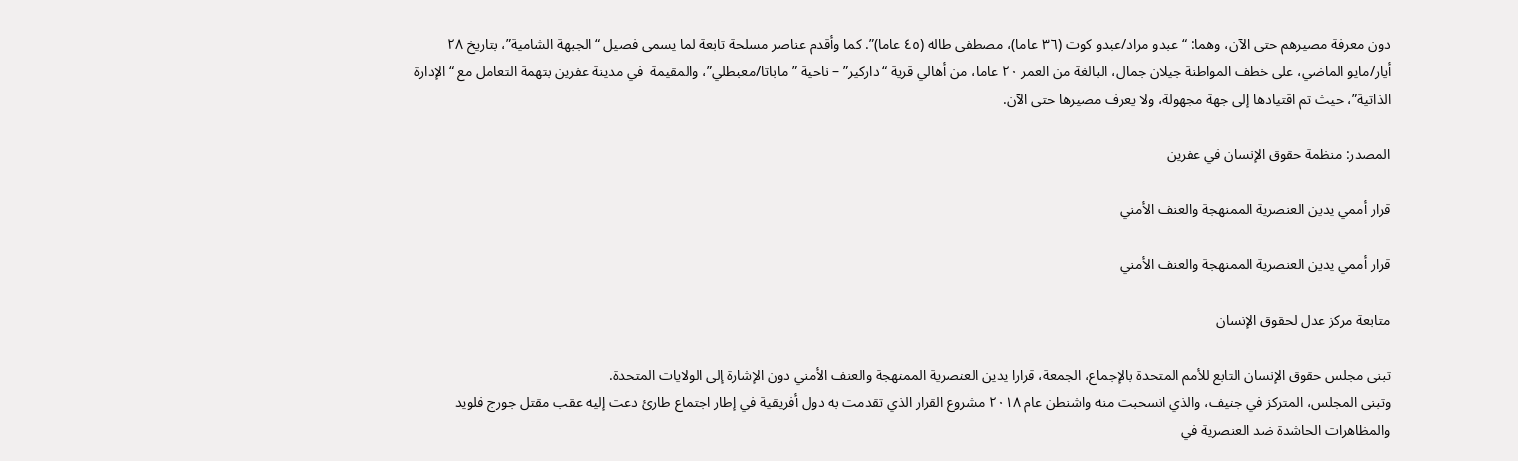دون معرفة مصيرهم حتى الآن، وهما: “عبدو مراد/عبدو كوت (٣٦ عاما)، مصطفى طاله (٤٥ عاما)”. كما وأقدم عناصر مسلحة تابعة لما يسمى فصيل “الجبهة الشامية”، بتاريخ ٢٨ أيار/مايو الماضي، على خطف المواطنة جيلان جمال، البالغة من العمر ٢٠ عاما، من أهالي قرية “داركير” – ناحية ” ماباتا/معبطلي”، والمقيمة  في مدينة عفرين بتهمة التعامل مع “الإدارة الذاتية”، حيث تم اقتيادها إلى جهة مجهولة، ولا يعرف مصيرها حتى الآن.

المصدر: منظمة حقوق الإنسان في عفرين

قرار أممي يدين العنصرية الممنهجة والعنف الأمني

قرار أممي يدين العنصرية الممنهجة والعنف الأمني

متابعة مركز عدل لحقوق الإنسان

تبنى مجلس حقوق الإنسان التابع للأمم المتحدة بالإجماع، الجمعة، قرارا يدين العنصرية الممنهجة والعنف الأمني دون الإشارة إلى الولايات المتحدة.
وتبنى المجلس، المتركز في جنيف، والذي انسحبت منه واشنطن عام ٢٠١٨ مشروع القرار الذي تقدمت به دول أفريقية في إطار اجتماع طارئ دعت إليه عقب مقتل جورج فلويد والمظاهرات الحاشدة ضد العنصرية في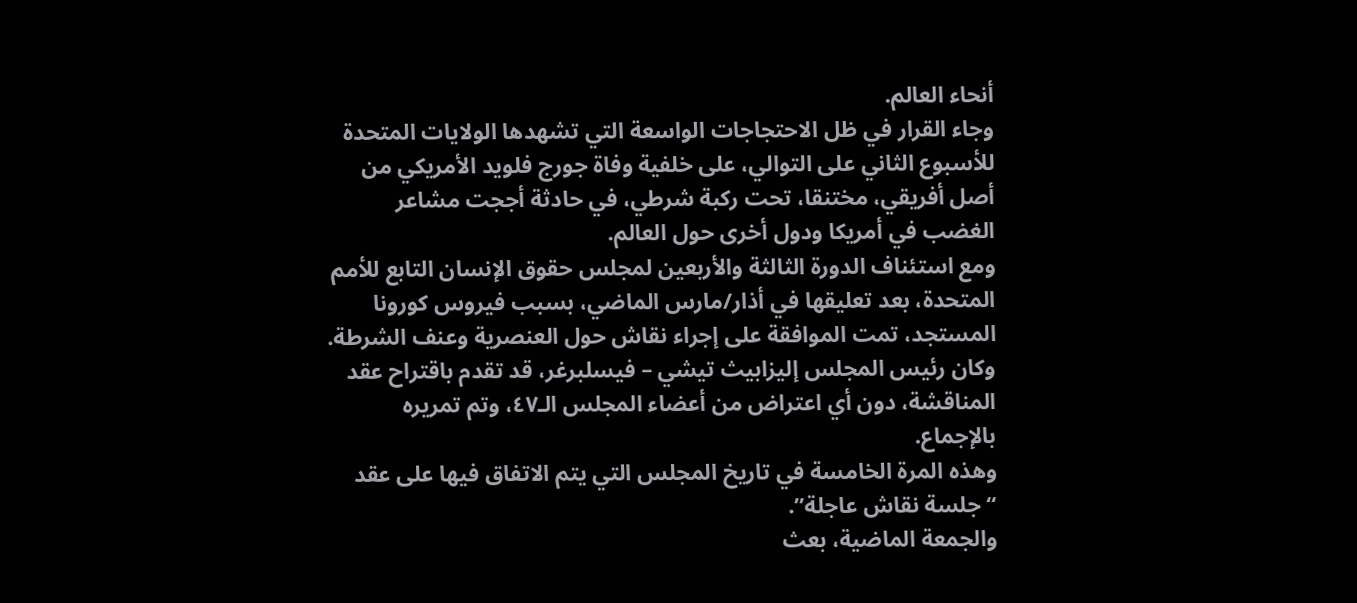أنحاء العالم.
وجاء القرار في ظل الاحتجاجات الواسعة التي تشهدها الولايات المتحدة للأسبوع الثاني على التوالي، على خلفية وفاة جورج فلويد الأمريكي من أصل أفريقي، مختنقا، تحت ركبة شرطي، في حادثة أججت مشاعر الغضب في أمريكا ودول أخرى حول العالم.
ومع استئناف الدورة الثالثة والأربعين لمجلس حقوق الإنسان التابع للأمم المتحدة، بعد تعليقها في أذار/مارس الماضي، بسبب فيروس كورونا المستجد، تمت الموافقة على إجراء نقاش حول العنصرية وعنف الشرطة.
وكان رئيس المجلس إليزابيث تيشي – فيسلبرغر، قد تقدم باقتراح عقد المناقشة، دون أي اعتراض من أعضاء المجلس الـ٤٧، وتم تمريره بالإجماع.
وهذه المرة الخامسة في تاريخ المجلس التي يتم الاتفاق فيها على عقد “جلسة نقاش عاجلة”.
والجمعة الماضية، بعث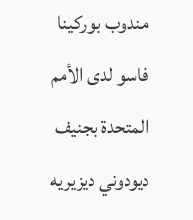مندوب بوركينا فاسو لدى الأمم المتحدة بجنيف ديودوني ديزيريه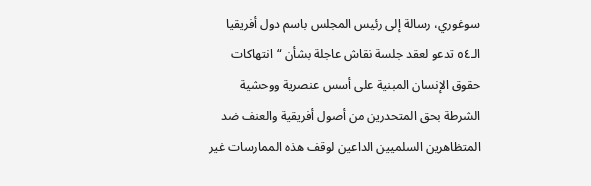سوغوري، رسالة إلى رئيس المجلس باسم دول أفريقيا الـ٥٤ تدعو لعقد جلسة نقاش عاجلة بشأن “انتهاكات حقوق الإنسان المبنية على أسس عنصرية ووحشية الشرطة بحق المتحدرين من أصول أفريقية والعنف ضد المتظاهرين السلميين الداعين لوقف هذه الممارسات غير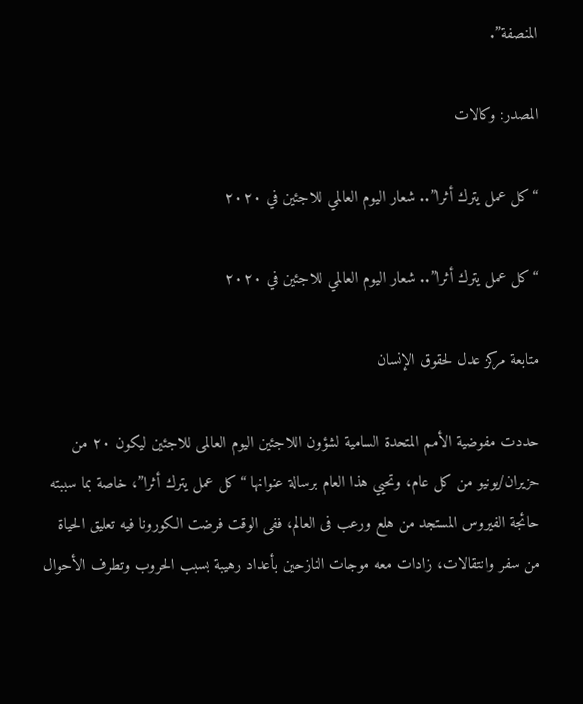المنصفة”.

المصدر: وكالات

“كل عمل يترك أثرا”.. شعار اليوم العالمي للاجئين في ٢٠٢٠

“كل عمل يترك أثرا”.. شعار اليوم العالمي للاجئين في ٢٠٢٠

متابعة مركز عدل لحقوق الإنسان

حددت مفوضية الأمم المتحدة السامية لشؤون اللاجئين اليوم العالمى للاجئين ليكون ٢٠ من حزيران/يونيو من كل عام، وتحيي هذا العام برسالة عنوانها “كل عمل يترك أثرا”، خاصة بما سببته حائجة الفيروس المستجد من هلع ورعب فى العالم، ففى الوقت فرضت الكورونا فيه تعليق الحياة من سفر وانتقالات، زادات معه موجات النازحين بأعداد رهيبة بسبب الحروب وتطرف الأحوال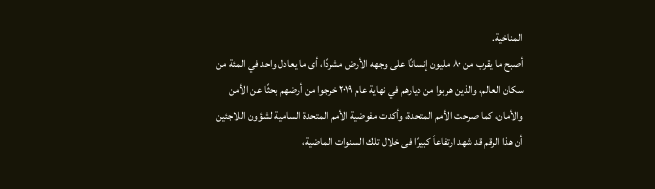المناخية.
أصبح ما يقرب من ٨٠ مليون إنسانًا على وجهه الأرض مشردًا، أى ما يعادل واحد في المئة من سكان العالم، والذين هربوا من ديارهم في نهاية عام ٢٠١٩ خرجوا من أرضهم بحثًا عن الأمن والأمان، كما صرحت الأمم المتحدة، وأكدت مفوضية الأمم المتحدة السامية لشؤون اللاجئين أن هذا الرقم قد شهد ارتفاعاَ كبيرًا فى خلال تلك السنوات الماضية،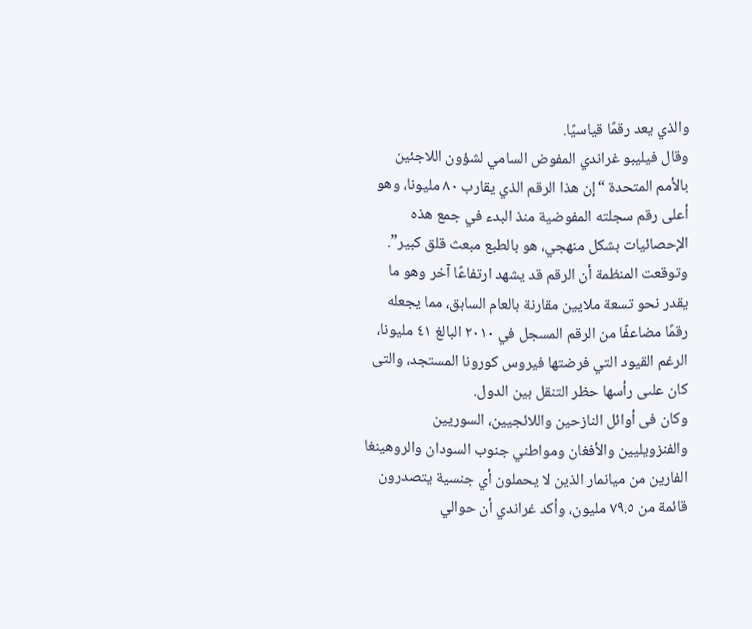والذي يعد رقمًا قياسيًا.
وقال فيليبو غراندي المفوض السامي لشؤون اللاجئين بالأمم المتحدة “إن هذا الرقم الذي يقارب ٨٠ مليونا، وهو أعلى رقم سجلته المفوضية منذ البدء في جمع هذه الإحصائيات بشكل منهجي، هو بالطبع مبعث قلق كبير”.
وتوقعت المنظمة أن الرقم قد يشهد ارتفاعًا آخر وهو ما يقدر نحو تسعة ملايين مقارنة بالعام السابق، مما يجعله رقمًا مضاعفًا من الرقم المسجل في ٢٠١٠ البالغ ٤١ مليونا، الرغم القيود التي فرضتها فيروس كورونا المستجد، والتى كان علىى رأسها حظر التنقل بين الدول.
وكان فى أوائل النازحين واللائجيين، السوريين والفنزويليين والأفغان ومواطني جنوب السودان والروهينغا الفارين من ميانمار الذين لا يحملون أي جنسية يتصدرون قائمة من ٧٩.٥ مليون، وأكد غراندي أن حوالي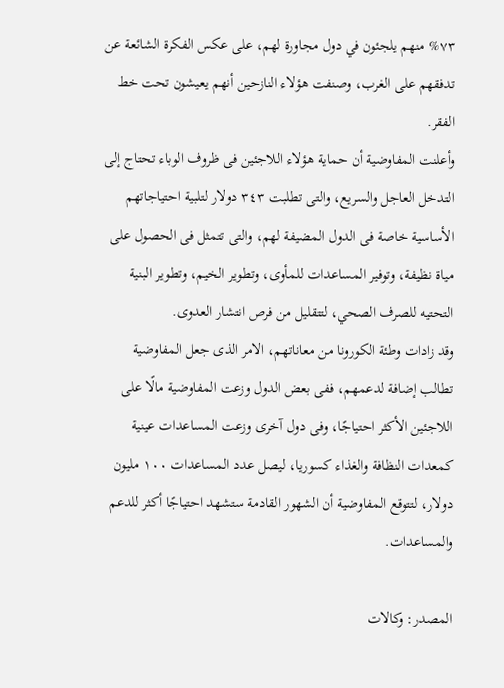٧٣% منهم يلجئون في دول مجاورة لهم، على عكس الفكرة الشائعة عن تدفقهم على الغرب، وصنفت هؤلاء النازحين أنهم يعيشون تحت خط الفقر.
وأعلنت المفاوضية أن حماية هؤلاء اللاجئين فى ظروف الوباء تحتاج إلى التدخل العاجل والسريع، والتى تطلبت ٣٤٣ دولار لتلبية احتياجاتهم الأساسية خاصة فى الدول المضيفة لهم، والتى تتمثل فى الحصول على مياة نظيفة، وتوفير المساعدات للمأوى، وتطوير الخيم، وتطوير البنية التحتيه للصرف الصحي، لتتقليل من فرص انتشار العدوى.
وقد زادات وطئة الكورونا من معاناتهم، الامر الذى جعل المفاوضية تطالب إضافة لدعمهم، ففى بعض الدول وزعت المفاوضية مالًا على اللاجئين الأكثر احتياجًا، وفى دول آخرى وزعت المساعدات عينية كمعدات النظافة والغذاء كسوريا، ليصل عدد المساعدات ١٠٠ مليون دولار، لتتوقع المفاوضية أن الشهور القادمة ستشهد احتياجًا أكثر للدعم والمساعدات.

المصدر: وكالات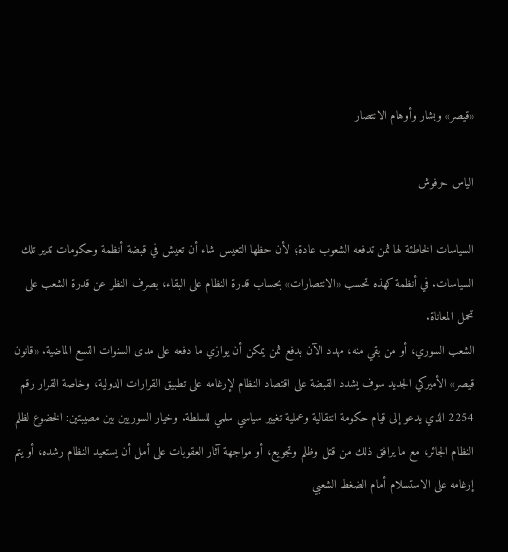«قيصر» وبشار وأوهام الانتصار

الياس حرفوش

السياسات الخاطئة لها ثمن تدفعه الشعوب عادة؛ لأن حظها التعيس شاء أن تعيش في قبضة أنظمة وحكومات تدير تلك السياسات. في أنظمة كهذه تحسب «الانتصارات» بحساب قدرة النظام على البقاء، بصرف النظر عن قدرة الشعب على تحمل المعاناة.
الشعب السوري، أو من بقي منه، مهدد الآن بدفع ثمن يمكن أن يوازي ما دفعه على مدى السنوات التسع الماضية. «قانون قيصر» الأميركي الجديد سوف يشدد القبضة على اقتصاد النظام لإرغامه على تطبيق القرارات الدولية، وخاصة القرار رقم 2254 الذي يدعو إلى قيام حكومة انتقالية وعملية تغيير سياسي سلمي للسلطة. وخيار السوريين بين مصيبتين: الخضوع لظلم النظام الجائر، مع ما يرافق ذلك من قتل وظلم وتجويع، أو مواجهة آثار العقوبات على أمل أن يستعيد النظام رشده، أو يتم إرغامه على الاستسلام أمام الضغط الشعبي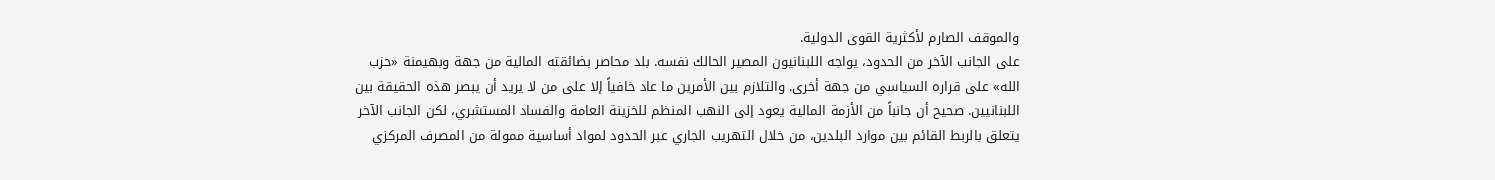والموقف الصارم لأكثرية القوى الدولية.
على الجانب الآخر من الحدود، يواجه اللبنانيون المصير الحالك نفسه. بلد محاصر بضائقته المالية من جهة وبهيمنة «حزب الله» على قراره السياسي من جهة أخرى. والتلازم بين الأمرين ما عاد خافياً إلا على من لا يريد أن يبصر هذه الحقيقة بين اللبنانيين. صحيح أن جانباً من الأزمة المالية يعود إلى النهب المنظم للخزينة العامة والفساد المستشري، لكن الجانب الآخر يتعلق بالربط القائم بين موارد البلدين، من خلال التهريب الجاري عبر الحدود لمواد أساسية ممولة من المصرف المركزي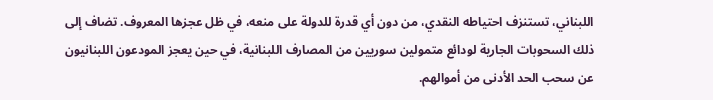اللبناني، تستنزف احتياطه النقدي، من دون أي قدرة للدولة على منعه، في ظل عجزها المعروف. تضاف إلى ذلك السحوبات الجارية لودائع متمولين سوريين من المصارف اللبنانية، في حين يعجز المودعون اللبنانيون عن سحب الحد الأدنى من أموالهم.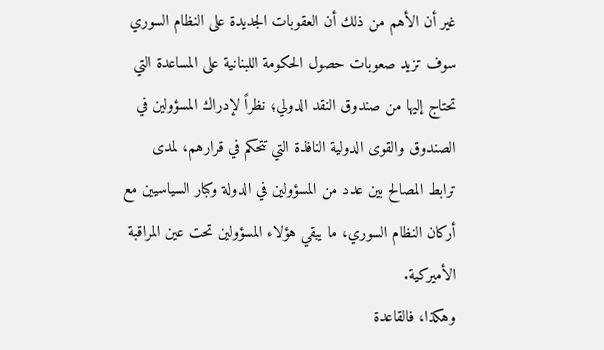غير أن الأهم من ذلك أن العقوبات الجديدة على النظام السوري سوف تزيد صعوبات حصول الحكومة اللبنانية على المساعدة التي تحتاج إليها من صندوق النقد الدولي؛ نظراً لإدراك المسؤولين في الصندوق والقوى الدولية النافذة التي تتحكم في قرارهم، لمدى ترابط المصالح بين عدد من المسؤولين في الدولة وكبار السياسيين مع أركان النظام السوري، ما يبقي هؤلاء المسؤولين تحت عين المراقبة الأميركية.
وهكذا، فالقاعدة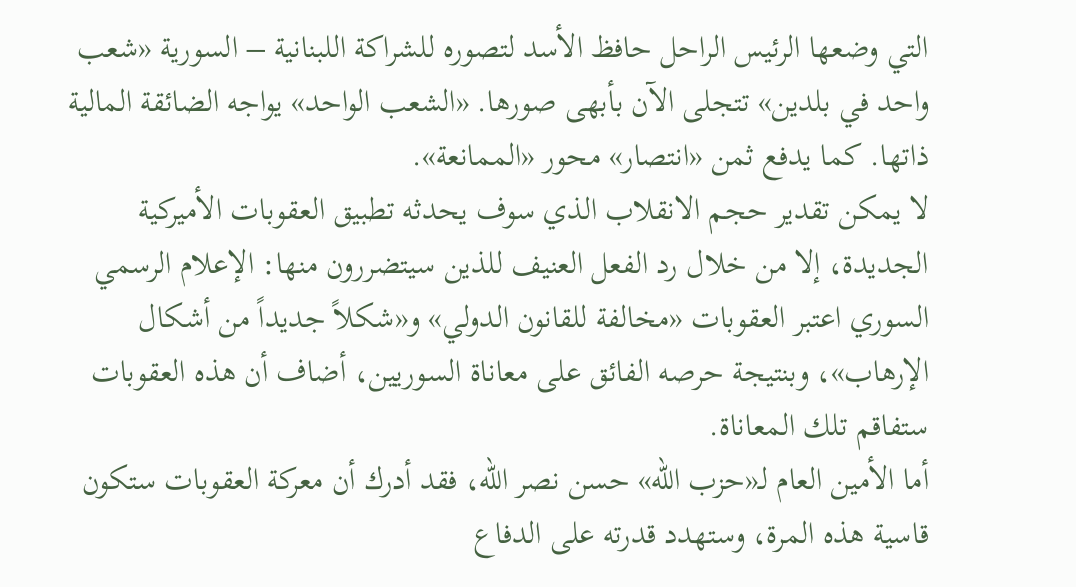التي وضعها الرئيس الراحل حافظ الأسد لتصوره للشراكة اللبنانية – السورية «شعب واحد في بلدين» تتجلى الآن بأبهى صورها. «الشعب الواحد» يواجه الضائقة المالية ذاتها. كما يدفع ثمن «انتصار» محور «الممانعة».
لا يمكن تقدير حجم الانقلاب الذي سوف يحدثه تطبيق العقوبات الأميركية الجديدة، إلا من خلال رد الفعل العنيف للذين سيتضررون منها: الإعلام الرسمي السوري اعتبر العقوبات «مخالفة للقانون الدولي» و«شكلاً جديداً من أشكال الإرهاب»، وبنتيجة حرصه الفائق على معاناة السوريين، أضاف أن هذه العقوبات ستفاقم تلك المعاناة.
أما الأمين العام لـ«حزب الله» حسن نصر الله، فقد أدرك أن معركة العقوبات ستكون قاسية هذه المرة، وستهدد قدرته على الدفاع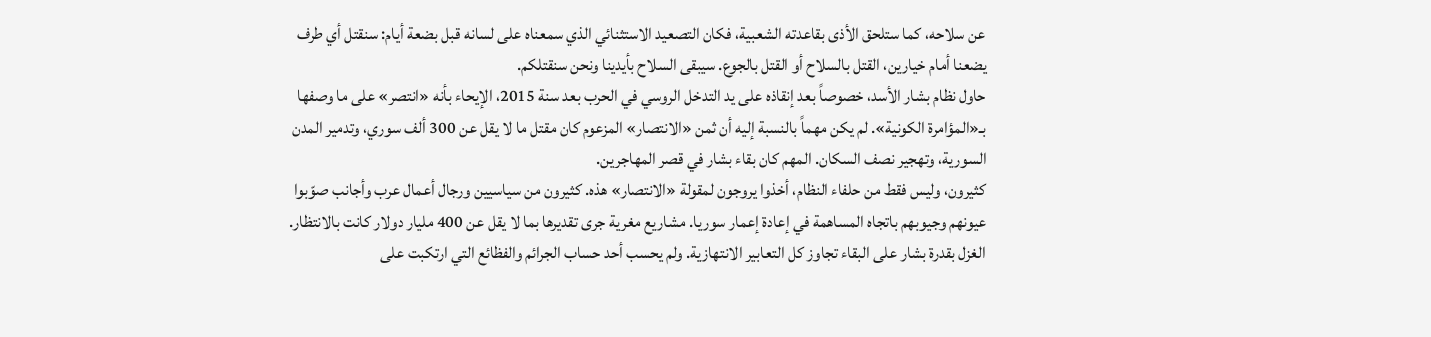عن سلاحه، كما ستلحق الأذى بقاعدته الشعبية، فكان التصعيد الاستثنائي الذي سمعناه على لسانه قبل بضعة أيام: سنقتل أي طرف يضعنا أمام خيارين، القتل بالسلاح أو القتل بالجوع. سيبقى السلاح بأيدينا ونحن سنقتلكم.
حاول نظام بشار الأسد، خصوصاً بعد إنقاذه على يد التدخل الروسي في الحرب بعد سنة 2015، الإيحاء بأنه «انتصر» على ما وصفها بـ«المؤامرة الكونية». لم يكن مهماً بالنسبة إليه أن ثمن «الانتصار» المزعوم كان مقتل ما لا يقل عن 300 ألف سوري، وتدمير المدن السورية، وتهجير نصف السكان. المهم كان بقاء بشار في قصر المهاجرين.
كثيرون، وليس فقط من حلفاء النظام، أخذوا يروجون لمقولة «الانتصار» هذه. كثيرون من سياسيين ورجال أعمال عرب وأجانب صوّبوا عيونهم وجيوبهم باتجاه المساهمة في إعادة إعمار سوريا. مشاريع مغرية جرى تقديرها بما لا يقل عن 400 مليار دولار كانت بالانتظار. الغزل بقدرة بشار على البقاء تجاوز كل التعابير الانتهازية. ولم يحسب أحد حساب الجرائم والفظائع التي ارتكبت على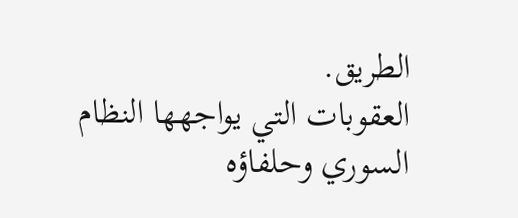الطريق.
العقوبات التي يواجهها النظام السوري وحلفاؤه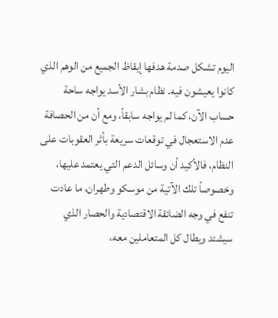اليوم تشكل صدمة هدفها إيقاظ الجميع من الوهم الذي كانوا يعيشون فيه. نظام بشار الأسد يواجه ساحة حساب الآن، كما لم يواجه سابقاً، ومع أن من الحصافة عدم الاستعجال في توقعات سريعة بأثر العقوبات على النظام، فالأكيد أن وسائل الدعم التي يعتمد عليها، وخصوصاً تلك الآتية من موسكو وطهران، ما عادت تنفع في وجه الضائقة الاقتصادية والحصار الذي سيشتد ويطال كل المتعاملين معه،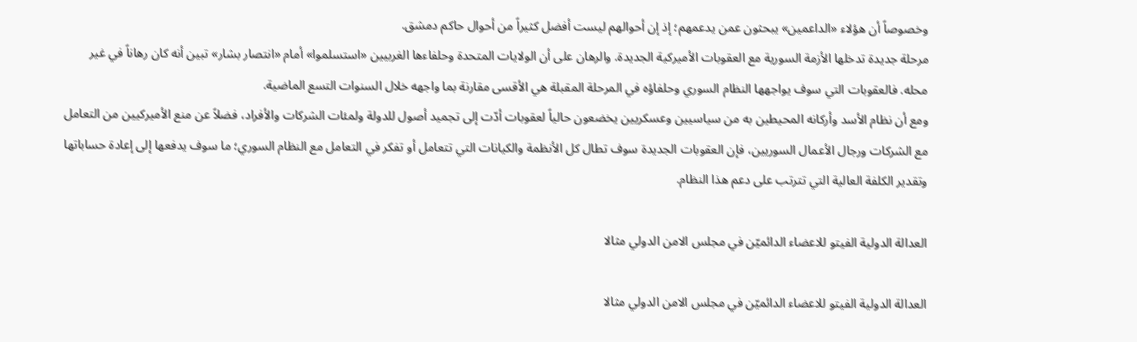وخصوصاً أن هؤلاء «الداعمين» يبحثون عمن يدعمهم؛ إذ إن أحوالهم ليست أفضل كثيراً من أحوال حاكم دمشق.
مرحلة جديدة تدخلها الأزمة السورية مع العقوبات الأميركية الجديدة. والرهان على أن الولايات المتحدة وحلفاءها الغربيين «استسلموا» أمام «انتصار بشار» تبين أنه كان رهاناً في غير محله. فالعقوبات التي سوف يواجهها النظام السوري وحلفاؤه في المرحلة المقبلة هي الأقسى مقارنة بما واجهه خلال السنوات التسع الماضية.
ومع أن نظام الأسد وأركانه المحيطين به من سياسيين وعسكريين يخضعون حالياً لعقوبات أدّت إلى تجميد أصول للدولة ولمئات الشركات والأفراد، فضلاً عن منع الأميركيين من التعامل مع الشركات ورجال الأعمال السوريين، فإن العقوبات الجديدة سوف تطال كل الأنظمة والكيانات التي تتعامل أو تفكر في التعامل مع النظام السوري؛ ما سوف يدفعها إلى إعادة حساباتها وتقدير الكلفة العالية التي تترتب على دعم هذا النظام.

العدالة الدولية الفيتو للاعضاء الدائميّن في مجلس الامن الدولي مثالا

العدالة الدولية الفيتو للاعضاء الدائميّن في مجلس الامن الدولي مثالا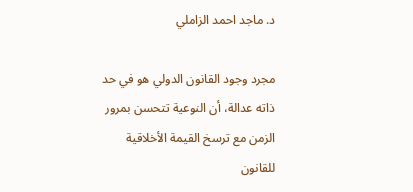د. ماجد احمد الزاملي

مجرد وجود القانون الدولي هو في حد ذاته عدالة، أن النوعية تتحسن بمرور الزمن مع ترسخ القيمة الأخلاقية للقانون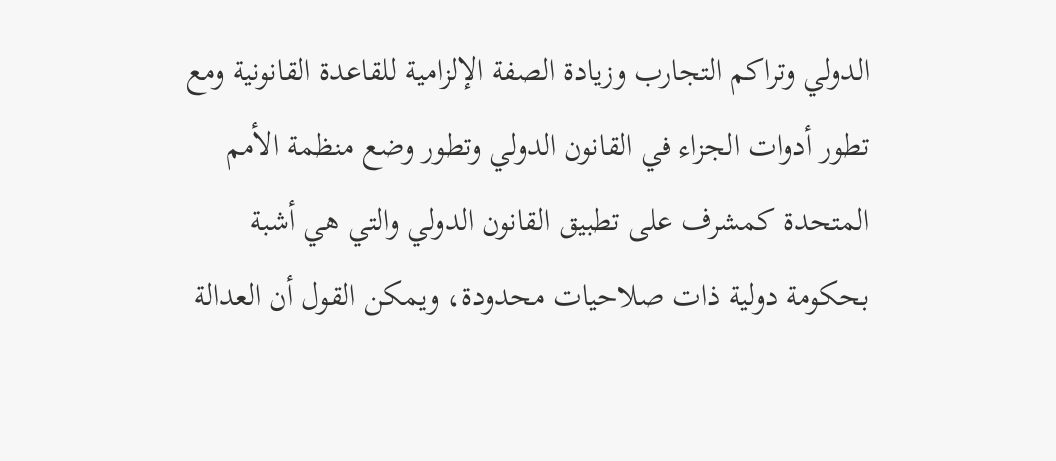الدولي وتراكم التجارب وزيادة الصفة الإلزامية للقاعدة القانونية ومع تطور أدوات الجزاء في القانون الدولي وتطور وضع منظمة الأمم المتحدة كمشرف على تطبيق القانون الدولي والتي هي أشبة بحكومة دولية ذات صلاحيات محدودة، ويمكن القول أن العدالة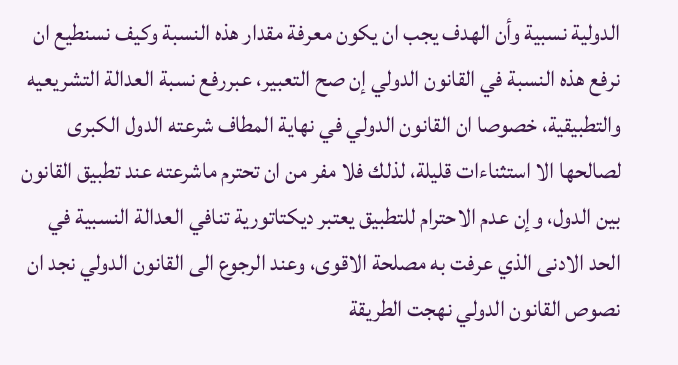الدولية نسبية وأن الهدف يجب ان يكون معرفة مقدار هذه النسبة وكيف نسنطيع ان نرفع هذه النسبة في القانون الدولي إن صح التعبير، عبررفع نسبة العدالة التشريعيه والتطبيقية، خصوصا ان القانون الدولي في نهاية المطاف شرعته الدول الكبرى لصالحها الا استثناءات قليلة، لذلك فلا مفر من ان تحترم ماشرعته عند تطبيق القانون بين الدول، وإن عدم الاحترام للتطبيق يعتبر ديكتاتورية تنافي العدالة النسبية في الحد الادنى الذي عرفت به مصلحة الاقوى، وعند الرجوع الى القانون الدولي نجد ان نصوص القانون الدولي نهجت الطريقة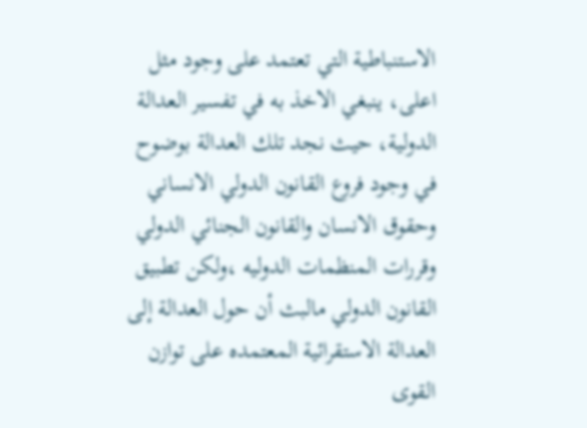الاستنباطية التي تعتمد على وجود مثل اعلى، ينبغي الاخذ به في تفسير العدالة الدولية، حيث نجد تلك العدالة بوضوح في وجود فروع القانون الدولي الانساني وحقوق الانسان والقانون الجنائي الدولي وقررات المنظمات الدوليه ،ولكن تطبيق القانون الدولي مالبث أن حول العدالة إلى العدالة الاستقرائية المعتمده على توازن القوى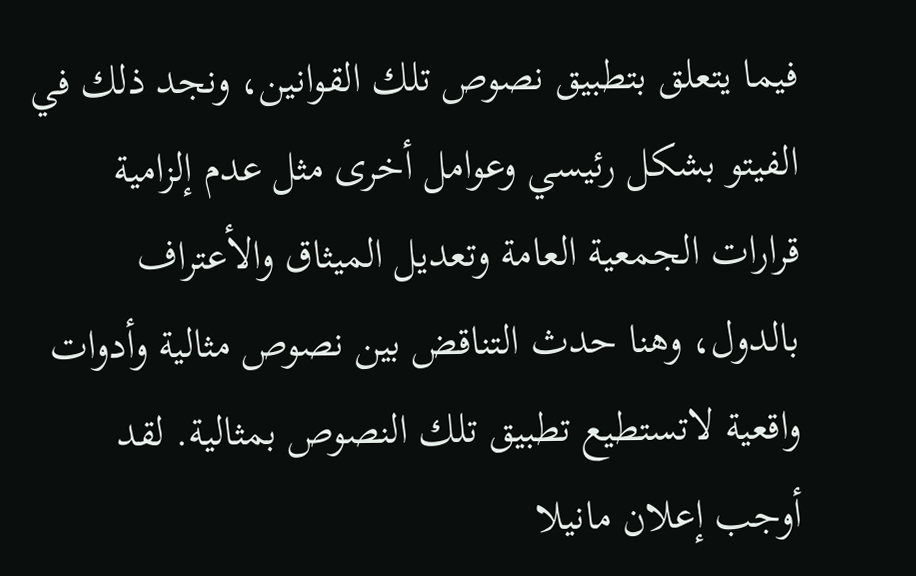فيما يتعلق بتطبيق نصوص تلك القوانين، ونجد ذلك في الفيتو بشكل رئيسي وعوامل أخرى مثل عدم إلزامية قرارات الجمعية العامة وتعديل الميثاق والأعتراف بالدول، وهنا حدث التناقض بين نصوص مثالية وأدوات واقعية لاتستطيع تطبيق تلك النصوص بمثالية. لقد أوجب إعلان مانيلا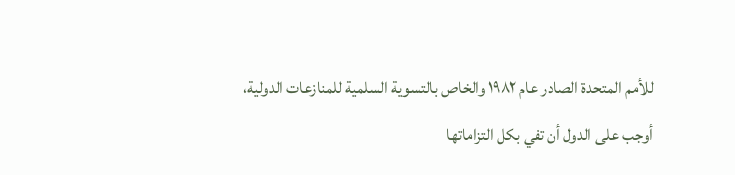للأمم المتحدة الصادر عام ١٩٨٢ والخاص بالتسوية السلمية للمنازعات الدولية، أوجب على الدول أن تفي بكل التزاماتها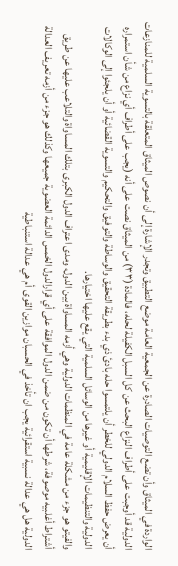الواردة في الميثاق وأن تضع التوصيات الصادرة عن الجمعية العامة موضع التطبيق وتجدر الإشارة إلى أن نصوص الميثاق المتعلقة بالتسوية السلمية للمنازعات الدولية قد أوجبت على أطراف النزاع البحث عن كل السبل الكفيلة لحله، فالمادة (٣٣) من الميثاق نصت على أنه (يجب على أطراف أي نزاع من شأن استمراره أن يعرض حفظ السلام الدولي للخطر أن يلتمسوا حله بادئ ذي بدء بطريقة التحقيق والوساطة والتوفيق والتحكيم والتسوية القضائية أو أن يلجئوا إلى الوكالات الدولية والتنظيمات الإقليمية أو غيرها من الوسائل السلمية التي يقع عليها اختيارها.
والفيتو هو جزء من مشكلة عامة في المنظمات الدولية وهي أزمه المساواة بين الدول، ومدى اعتراف الدول الكبرى بتلك المساواة والتلاعب عليها عن طريق أشتراط أغلبيه موصوفة، شرطها أن تكون من ضمن الدول الموافقة على أي قرارالدول الخمس الدائمة العضوية جميعها وكذلك هو جزء من أزمه تعريف العدالة الدولية هل هي عدالة نسبية استقرائية يجب ان تأخذ في الحسبان موازين القوى أم هي عدالة استنباطية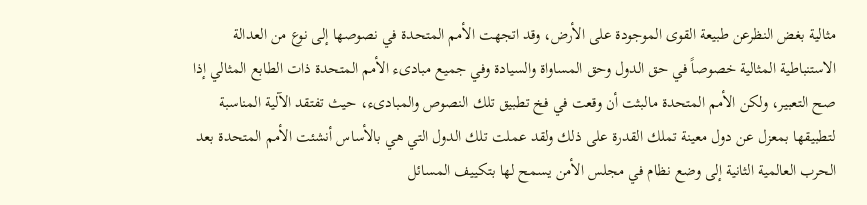مثالية بغض النظرعن طبيعة القوى الموجودة على الأرض، وقد اتجهت الأمم المتحدة في نصوصها إلى نوع من العدالة الاستنباطية المثالية خصوصاً في حق الدول وحق المساواة والسيادة وفي جميع مبادىء الأمم المتحدة ذات الطابع المثالي إذا صح التعبير، ولكن الأمم المتحدة مالبثت أن وقعت في فخ تطبيق تلك النصوص والمبادىء، حيث تفتقد الآلية المناسبة لتطبيقها بمعزل عن دول معينة تملك القدرة على ذلك ولقد عملت تلك الدول التي هي بالأساس أنشئت الأمم المتحدة بعد الحرب العالمية الثانية إلى وضع نظام في مجلس الأمن يسمح لها بتكييف المسائل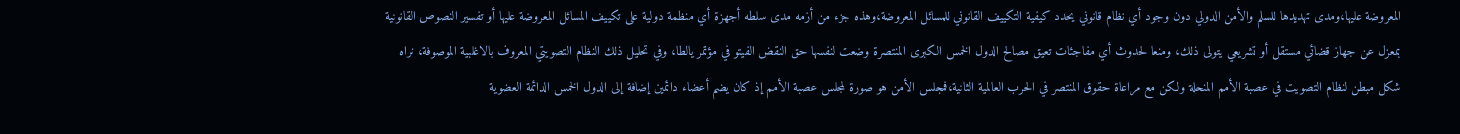المعروضة عليها،ومدى تهديدها للسلم والأمن الدولي دون وجود أي نظام قانوني يحدد كيفية التكييف القانوني للمسائل المعروضة،وهذه جزء من أزمه مدى سلطه أجهزة أي منظمة دولية على تكييف المسائل المعروضة عليها أو تفسير النصوص القانونية بمعزل عن جهاز قضائي مستقل أو تشريعي يتولى ذلك، ومنعا لحدوث أي مفاجئات تعيق مصالح الدول الخمس الكبرى المنتصرة وضعت لنفسها حق النقض الفيتو في مؤتمر يالطا، وفي تحليل ذلك النظام التصويتي المعروف بالاغلبية الموصوفة، نراه شكل مبطن لنظام التصويت في عصبة الأمم المنحلة ولكن مع مراعاة حقوق المنتصر في الحرب العالمية الثانية،فمجلس الأمن هو صورة لمجلس عصبة الأمم إذ كان يضم أعضاء دائمين إضافة إلى الدول الخمس الدائمة العضوية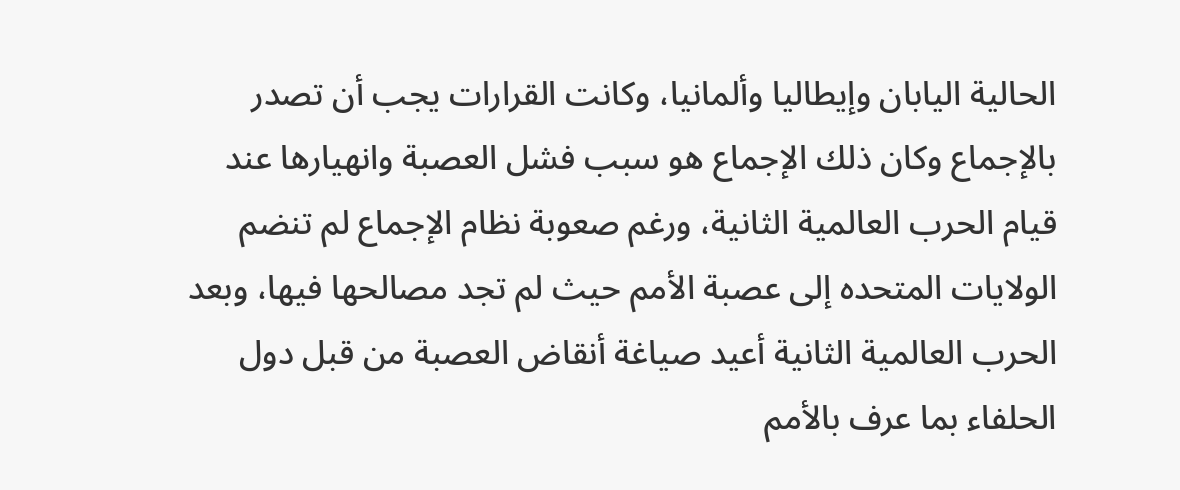الحالية اليابان وإيطاليا وألمانيا، وكانت القرارات يجب أن تصدر بالإجماع وكان ذلك الإجماع هو سبب فشل العصبة وانهيارها عند قيام الحرب العالمية الثانية، ورغم صعوبة نظام الإجماع لم تنضم الولايات المتحده إلى عصبة الأمم حيث لم تجد مصالحها فيها، وبعد الحرب العالمية الثانية أعيد صياغة أنقاض العصبة من قبل دول الحلفاء بما عرف بالأمم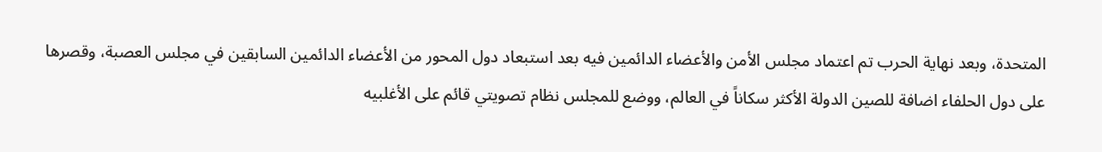المتحدة، وبعد نهاية الحرب تم اعتماد مجلس الأمن والأعضاء الدائمين فيه بعد استبعاد دول المحور من الأعضاء الدائمين السابقين في مجلس العصبة، وقصرها على دول الحلفاء اضافة للصين الدولة الأكثر سكاناً في العالم، ووضع للمجلس نظام تصويتي قائم على الأغلبيه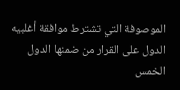الموصوفة التي تشترط موافقة أغلبيه الدول على القرار من ضمنها الدول الخمس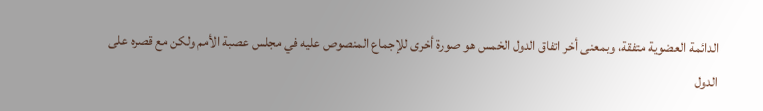الدائمة العضوية متفقة، وبمعنى أخر اتفاق الدول الخمس هو صورة أخرى للإجماع المنصوص عليه في مجلس عصبة الأمم ولكن مع قصره على الدول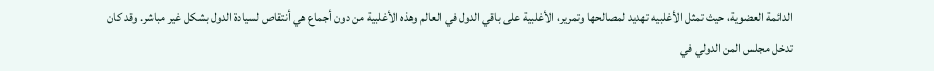الدائمة العضوية، حيث تمثل الأغلبيه تهديد لمصالحها وتمرير، الأغلبية على باقي الدول في العالم وهذه الأغلبية من دون أجماع هي أنتقاص لسيادة الدول بشكل غير مباشر. وقد كان تدخل مجلس المن الدولي في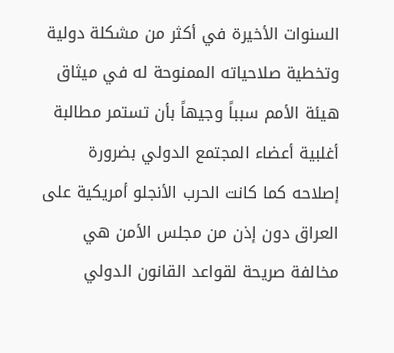السنوات الأخيرة في أكثر من مشكلة دولية وتخطية صلاحياته الممنوحة له في ميثاق هيئة الأمم سبباً وجيهاً بأن تستمر مطالبة أغلبية أعضاء المجتمع الدولي بضرورة إصلاحه كما كانت الحرب الأنجلو أمريكية على العراق دون إذن من مجلس الأمن هي مخالفة صريحة لقواعد القانون الدولي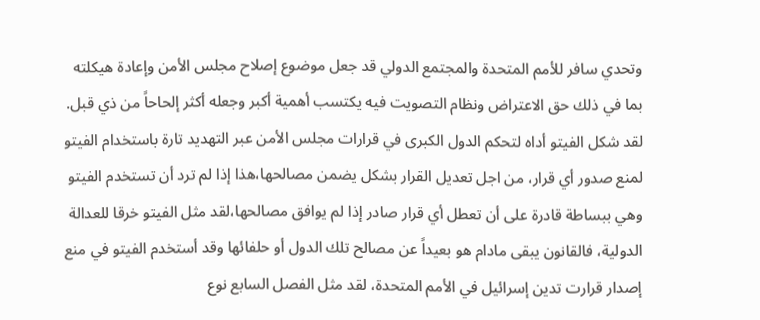وتحدي سافر للأمم المتحدة والمجتمع الدولي قد جعل موضوع إصلاح مجلس الأمن وإعادة هيكلته بما في ذلك حق الاعتراض ونظام التصويت فيه يكتسب أهمية أكبر وجعله أكثر إلحاحاً من ذي قبل.
لقد شكل الفيتو أداه لتحكم الدول الكبرى في قرارات مجلس الأمن عبر التهديد تارة باستخدام الفيتو لمنع صدور أي قرار، من اجل تعديل القرار بشكل يضمن مصالحها،هذا إذا لم ترد أن تستخدم الفيتو وهي ببساطة قادرة على أن تعطل أي قرار صادر إذا لم يوافق مصالحها،لقد مثل الفيتو خرقا للعدالة الدولية، فالقانون يبقى مادام هو بعيداً عن مصالح تلك الدول أو حلفائها وقد أستخدم الفيتو في منع إصدار قرارت تدين إسرائيل في الأمم المتحدة، لقد مثل الفصل السابع نوع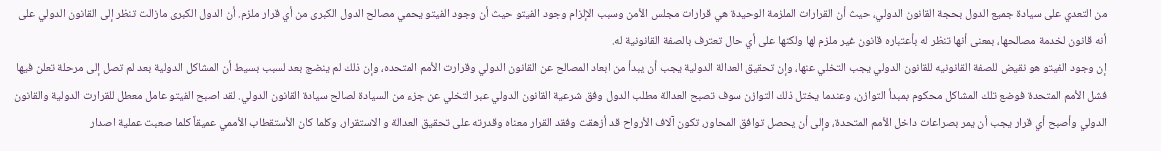من التعدي على سيادة جميع الدول بحجة القانون الدولي، حيث أن القرارات الملزمة الوحيدة هي قرارات مجلس الأمن وسبب الإلزام وجود الفيتو حيث أن وجود الفيتو يحمي مصالح الدول الكبرى من أي قرار ملزم. أن الدول الكبرى مازالت تنظر إلى القانون الدولي على أنه قانون لخدمة مصالحها، بمعنى أنها تنظر له بأعتباره قانون غير ملزم لها ولكنها على أي حال تعترف بالصفة القانونية له.
إن وجود الفيتو هو نقيض للصفة القانونيه للقانون الدولي يجب التخلي عنها، وإن تحقيق العدالة الدولية يجب أن يبدأ من ابعاد المصالح عن القانون الدولي وقرارت الأمم المتحده، وإن ذلك لم ينضج بعد لسبب بسيط أن المشاكل الدولية بعد لم تصل إلى مرحلة تعلن فيها فشل الأمم المتحدة فوضع تلك المشاكل محكوم بمبدأ التوازن، وعندما يختل ذلك التوازن سوف تصبح العدالة مطلب الدول وفق شرعية القانون الدولي عبر التخلي عن جزء من السيادة لصالح سيادة القانون الدولي. لقد اصبح الفيتو عامل معطل للقرارت الدولية والقانون الدولي وأصبح أي قرار يجب أن يمر بصراعات داخل الأمم المتحدة، وإلى أن يحصل توافق المحاور، تكون آلاف الأرواح قد أزهقت وفقد القرار معناه وقدرته على تحقيق العدالة و الاستقرار، وكلما كان الأستقطاب الأممي عميقاً كلما صعبت عملية اصدار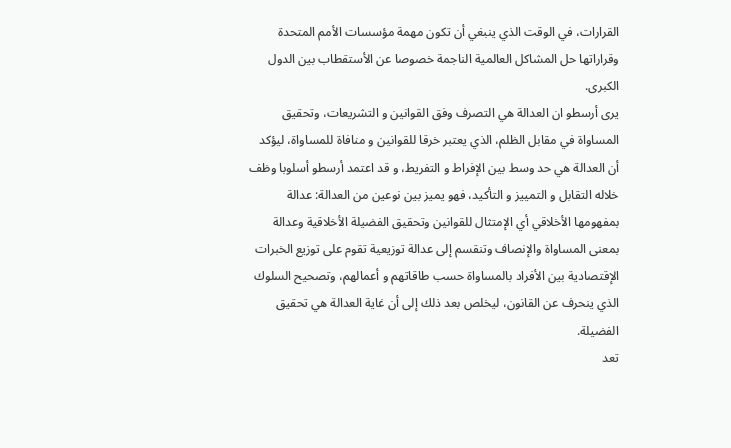القرارات، في الوقت الذي ينبغي أن تكون مهمة مؤسسات الأمم المتحدة وقراراتها حل المشاكل العالمية الناجمة خصوصا عن الأستقطاب بين الدول الكبرى.
يرى أرسطو ان العدالة هي التصرف وفق القوانين و التشريعات، وتحقيق المساواة في مقابل الظلم، الذي يعتبر خرقا للقوانين و منافاة للمساواة، ليؤكد أن العدالة هي حد وسط بين الإفراط و التفريط، و قد اعتمد أرسطو أسلوبا وظف خلاله التقابل و التمييز و التأكيد، فهو يميز بين نوعين من العدالة: عدالة بمفهومها الأخلاقي أي الإمتثال للقوانين وتحقيق الفضيلة الأخلاقية وعدالة بمعنى المساواة والإنصاف وتنقسم إلى عدالة توزيعية تقوم على توزيع الخبرات الإقتصادية بين الأفراد بالمساواة حسب طاقاتهم و أعمالهم، وتصحيح السلوك الذي ينحرف عن القانون، ليخلص بعد ذلك إلى أن غاية العدالة هي تحقيق الفضيلة.
تعد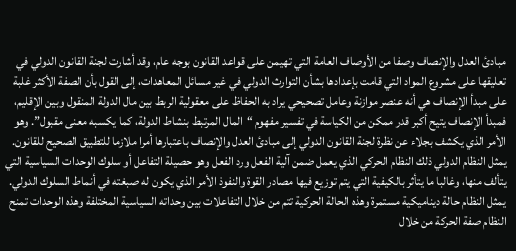مبادئ العدل والإنصاف وصفا من الأوصاف العامة التي تهیمن على قواعد القانون بوجه عام، وقد أشارت لجنة القانون الدولي في تعلیقها على مشروع المواد التي قامت بإعدادها بشأن التوارث الدولي في غیر مسائل المعاهدات، إلى القول بأن الصفة الأكثر غلبة على مبدأ الإنصاف هي أنه عنصر موازنة وعامل تصحیحي یراد به الحفاظ على معقولیة الربط بین مال الدولة المنقول وبین الإقلیم، فمبدأ الإنصاف یتیح أكبر قدر ممكن من الكياسة في تفسیر مفهوم “المال المرتبط بنشاط الدولة، كما یكسبه معنى مقبول”. وهو الأمر الذي یكشف بجلاء عن نظرة لجنة القانون الدولي إلى مبادئ العدل والإنصاف باعتبارها أمرا ملازما للتطبیق الصحيح للقانون.
يمثل النظام الدولي ذلك النظام الحركي الذي يعمل ضمن آلية الفعل ورد الفعل وهو حصيلة التفاعل أو سلوك الوحدات السياسية التي يتألف منها، وغالبا ما يتأثر بالكيفية التي يتم توزيع فيها مصادر القوة والنفوذ الأمر الذي يكون له صبغته في أنماط السلوك الدولي.
يمثل النظام حالة ديناميكية مستمرة وهذه الحالة الحركية تتم من خلال التفاعلات بين وحداته السياسية المختلفة وهذه الوحدات تمنح النظام صفة الحركة من خلال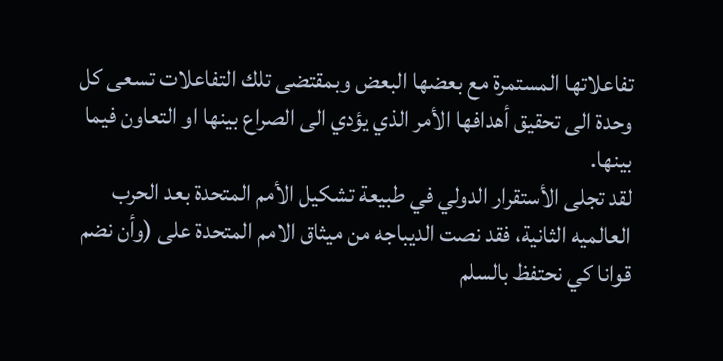تفاعلاتها المستمرة مع بعضها البعض وبمقتضى تلك التفاعلات تسعى كل وحدة الى تحقيق أهدافها الأمر الذي يؤدي الى الصراع بينها او التعاون فيما بينها.
لقد تجلى الأستقرار الدولي في طبيعة تشكيل الأمم المتحدة بعد الحرب العالميه الثانية، فقد نصت الديباجه من ميثاق الامم المتحدة على (وأن نضم قوانا كي نحتفظ بالسلم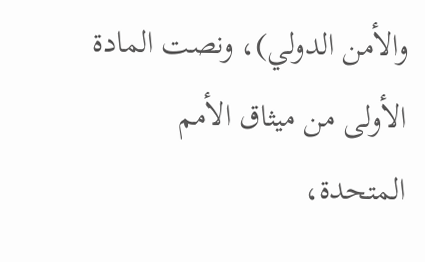والأمن الدولي)، ونصت المادة الأولى من ميثاق الأمم المتحدة،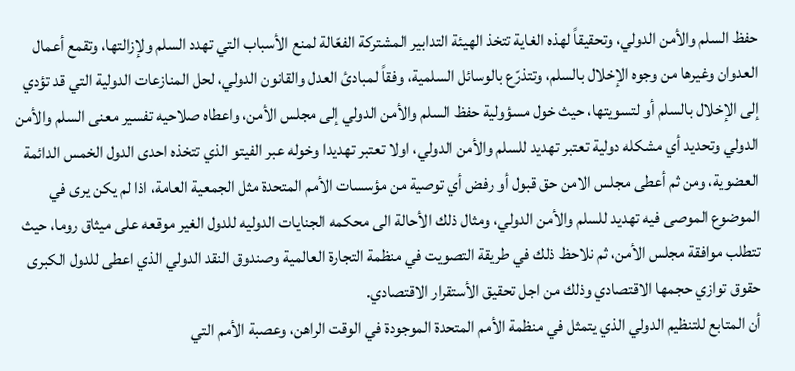حفظ السلم والأمن الدولي، وتحقيقاً لهذه الغاية تتخذ الهيئة التدابير المشتركة الفعّالة لمنع الأسباب التي تهدد السلم ولإزالتها، وتقمع أعمال العدوان وغيرها من وجوه الإخلال بالسلم، وتتذرّع بالوسائل السلمية، وفقاً لمبادئ العدل والقانون الدولي، لحل المنازعات الدولية التي قد تؤدي إلى الإخلال بالسلم أو لتسويتها، حيث خول مسؤولية حفظ السلم والأمن الدولي إلى مجلس الأمن، واعطاه صلاحيه تفسير معنى السلم والأمن الدولي وتحديد أي مشكله دولية تعتبر تهديد للسلم والأمن الدولي، اولا تعتبر تهديدا وخوله عبر الفيتو الذي تتخذه احدى الدول الخمس الدائمة العضوية، ومن ثم أعطى مجلس الامن حق قبول أو رفض أي توصية من مؤسسات الأمم المتحدة مثل الجمعية العامة، اذا لم يكن يرى في الموضوع الموصى فيه تهديد للسلم والأمن الدولي، ومثال ذلك الأحالة الى محكمه الجنايات الدوليه للدول الغير موقعه على ميثاق روما، حيث تتطلب موافقة مجلس الأمن، ثم نلاحظ ذلك في طريقة التصويت في منظمة التجارة العالمية وصندوق النقد الدولي الذي اعطى للدول الكبرى حقوق توازي حجمها الاقتصادي وذلك من اجل تحقيق الأستقرار الاقتصادي.
أن المتابع للتنظيم الدولي الذي يتمثل في منظمة الأمم المتحدة الموجودة في الوقت الراهن، وعصبة الأمم التي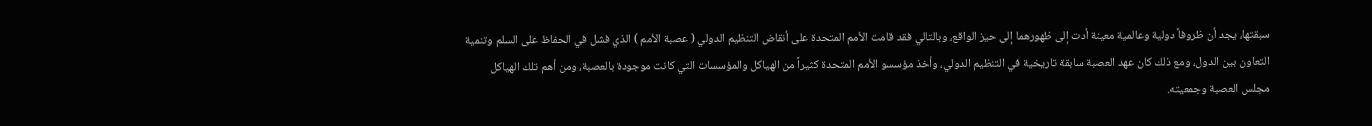سبقتها، يجد أن ظروفاً دولية وعالمية معينة أدت إلى ظهورهما إلى حيز الواقع، وبالتالي فقد قامت الأمم المتحدة على أنقاض التنظيم الدولي ( عصبة الأمم ) الذي فشل في الحفاظ على السلم وتنمية التعاون بين الدول، ومع ذلك كان عهد العصبة سابقة تاريخية في التنظيم الدولي، وأخذ مؤسسو الأمم المتحدة كثيراً من الهياكل والمؤسسات التي كانت موجودة بالعصبة، ومن أهم تلك الهياكل مجلس العصبة وجمعيته.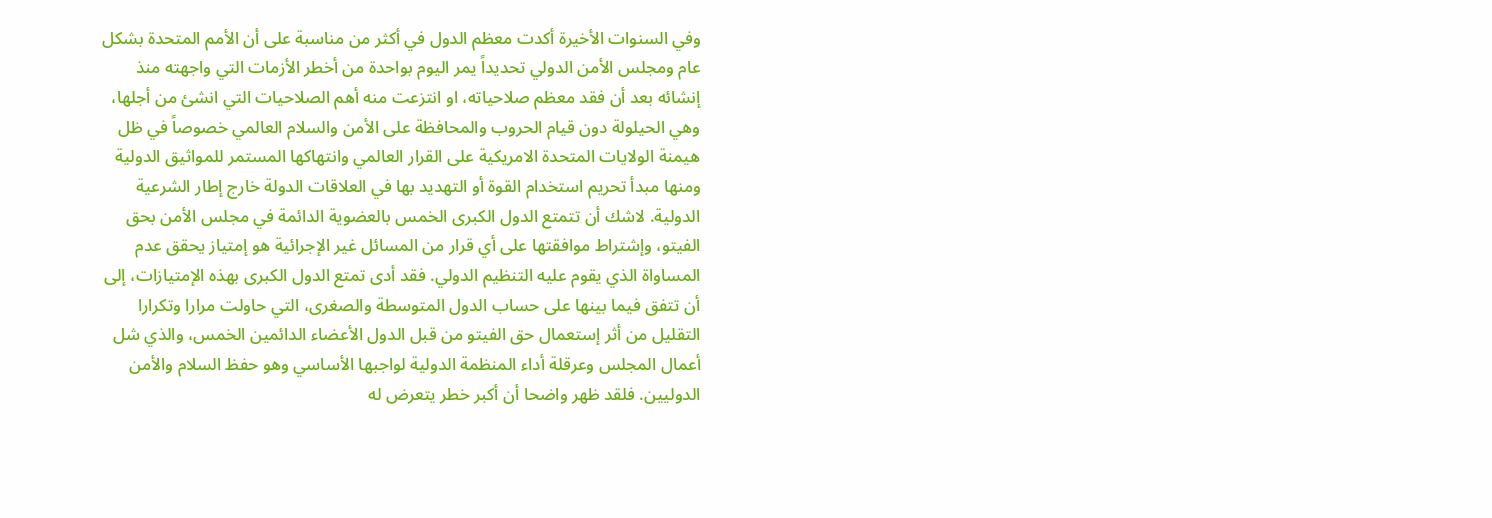وفي السنوات الأخيرة أكدت معظم الدول في أكثر من مناسبة على أن الأمم المتحدة بشكل عام ومجلس الأمن الدولي تحديداً يمر اليوم بواحدة من أخطر الأزمات التي واجهته منذ إنشائه بعد أن فقد معظم صلاحياته، او انتزعت منه أهم الصلاحيات التي انشئ من أجلها، وهي الحيلولة دون قيام الحروب والمحافظة على الأمن والسلام العالمي خصوصاً في ظل هيمنة الولايات المتحدة الامريكية على القرار العالمي وانتهاكها المستمر للمواثيق الدولية ومنها مبدأ تحريم استخدام القوة أو التهديد بها في العلاقات الدولة خارج إطار الشرعية الدولية. لاشك أن تتمتع الدول الكبرى الخمس بالعضوية الدائمة في مجلس الأمن بحق الفيتو، وإشتراط موافقتها على أي قرار من المسائل غير الإجرائية هو إمتياز يحقق عدم المساواة الذي يقوم عليه التنظيم الدولي. فقد أدى تمتع الدول الكبرى بهذه الإمتيازات، إلى أن تتفق فيما بينها على حساب الدول المتوسطة والصغرى، التي حاولت مرارا وتكرارا التقليل من أثر إستعمال حق الفيتو من قبل الدول الأعضاء الدائمين الخمس، والذي شل أعمال المجلس وعرقلة أداء المنظمة الدولية لواجبها الأساسي وهو حفظ السلام والأمن الدوليين. فلقد ظهر واضحا أن أكبر خطر يتعرض له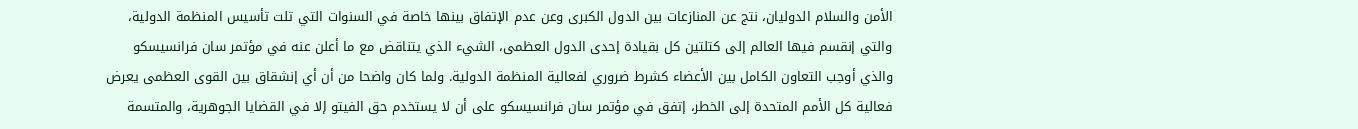الأمن والسلام الدوليان، نتج عن المنازعات بين الدول الكبرى وعن عدم الإتفاق بينها خاصة في السنوات التي تلت تأسيس المنظمة الدولية، والتي إنقسم فيها العالم إلى كتلتين كل بقيادة إحدى الدول العظمى، الشيء الذي يتناقض مع ما أعلن عنه في مؤتمر سان فرانسيسكو والذي أوجب التعاون الكامل بين الأعضاء كشرط ضروري لفعالية المنظمة الدولية. ولما كان واضحا من أن أي إنشقاق بين القوى العظمى يعرض فعالية كل الأمم المتحدة إلى الخطر، إتفق في مؤتمر سان فرانسيسكو على أن لا يستخدم حق الفيتو إلا في القضايا الجوهرية، والمتسمة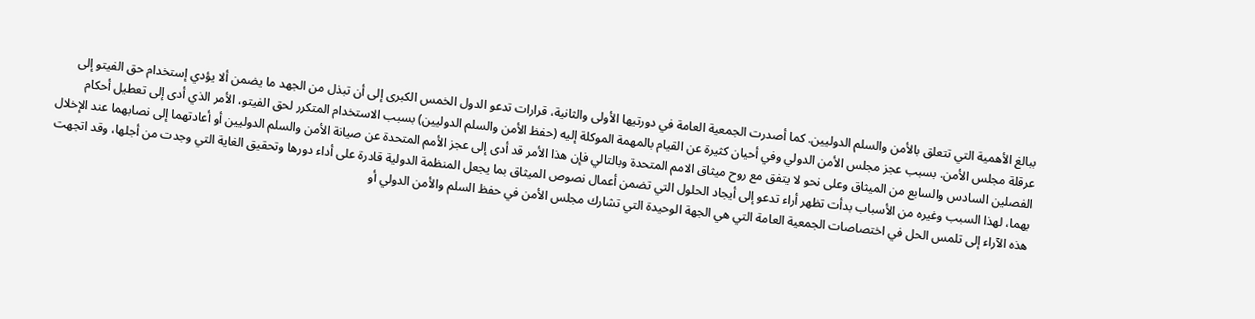ببالغ الأهمية التي تتعلق بالأمن والسلم الدوليين. كما أصدرت الجمعية العامة في دورتيها الأولى والثانية، قرارات تدعو الدول الخمس الكبرى إلى أن تبذل من الجهد ما يضمن ألا يؤدي إستخدام حق الفيتو إلى عرقلة مجلس الأمن. بسبب عجز مجلس الأمن الدولي وفي أحيان كثيرة عن القيام بالمهمة الموكلة إليه (حفظ الأمن والسلم الدوليين) بسبب الاستخدام المتكرر لحق الفيتو، الأمر الذي أدى إلى تعطيل أحكام الفصلين السادس والسابع من الميثاق وعلى نحو لا يتفق مع روح ميثاق الامم المتحدة وبالتالي فإن هذا الأمر قد أدى إلى عجز الأمم المتحدة عن صيانة الأمن والسلم الدوليين أو أعادتهما إلى نصابهما عند الإخلال بهما، لهذا السبب وغيره من الأسباب بدأت تظهر أراء تدعو إلى أيجاد الحلول التي تضمن أعمال نصوص الميثاق بما يجعل المنظمة الدولية قادرة على أداء دورها وتحقيق الغاية التي وجدت من أجلها، وقد اتجهت هذه الآراء إلى تلمس الحل في اختصاصات الجمعية العامة التي هي الجهة الوحيدة التي تشارك مجلس الأمن في حفظ السلم والأمن الدولي أو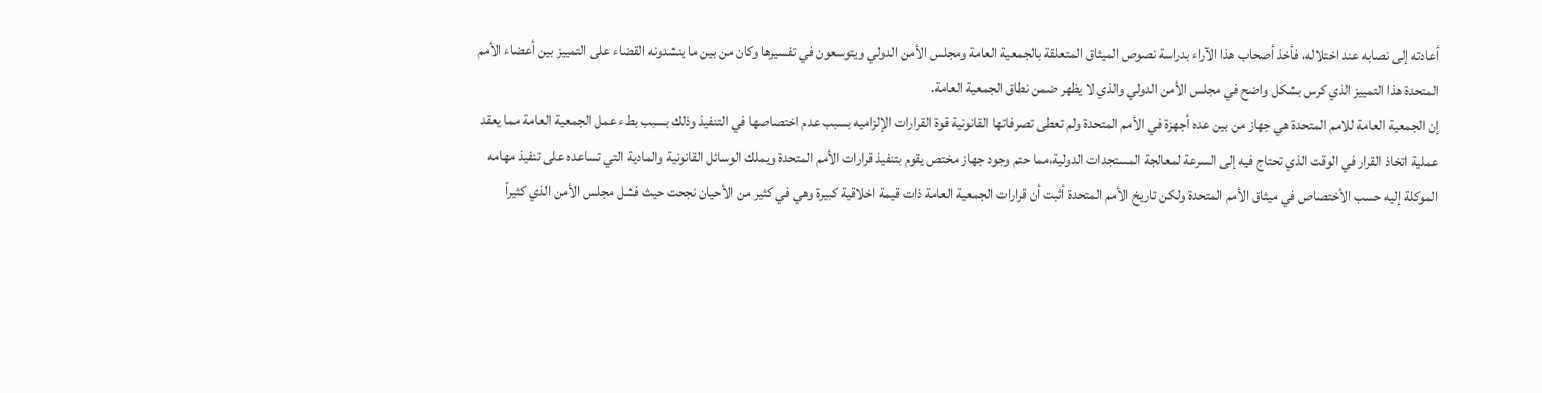أعادته إلى نصابه عند اختلاله، فأخذ أصحاب هذا الآراء بدراسة نصوص الميثاق المتعلقة بالجمعية العامة ومجلس الأمن الدولي ويتوسعون في تفسيرها وكان من بين ما ينشدونه القضاء على التمييز بين أعضاء الأمم المتحدة هذا التمييز الذي كرس بشكل واضح في مجلس الأمن الدولي والذي لا يظهر ضمن نطاق الجمعية العامة.
إن الجمعية العامة للامم المتحدة هي جهاز من بين عده أجهزة في الأمم المتحدة ولم تعطى تصرفاتها القانونية قوة القرارات الإلزاميه بسبب عدم اختصاصها في التنفيذ وذلك بسبب بطء عمل الجمعية العامة مما يعقد عملية اتخاذ القرار في الوقت الذي تحتاج فيه إلى السرعة لمعالجة المستجدات الدولية،مما حتم وجود جهاز مختص يقوم بتنفيذ قرارات الأمم المتحدة ويملك الوسائل القانونية والمادية التي تساعده على تنفيذ مهامه الموكلة إليه حسب الأختصاص في ميثاق الأمم المتحدة ولكن تاريخ الأمم المتحدة أثبت أن قرارات الجمعية العامة ذات قيمة اخلاقية كبيرة وهي في كثير من الأحيان نجحت حيث فشل مجلس الأمن الذي كثيراً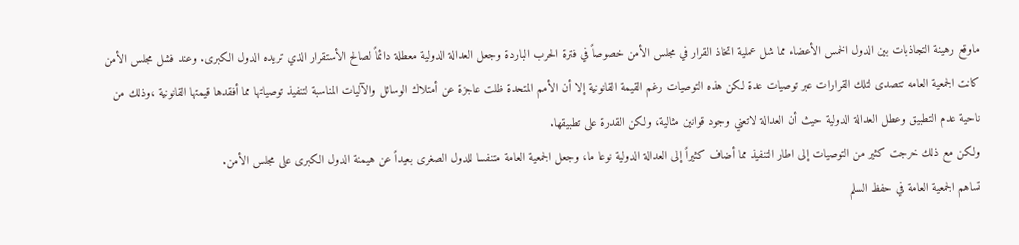ماوقع رهينة التجاذبات بين الدول الخمس الأعضاء مما شل عملية اتخاذ القرار في مجلس الأمن خصوصاً في فترة الحرب الباردة وجعل العدالة الدولية معطلة دائماً لصالح الأستقرار الذي تريده الدول الكبرى. وعند فشل مجلس الأمن كانت الجمعية العامه تتصدى لتلك القرارات عبر توصيات عدة لكن هذه التوصيات رغم القيمة القانونية إلا أن الأمم المتحدة ظلت عاجزة عن أمتلاك الوسائل والآليات المناسبة لتنفيذ توصياتها مما أفقدها قيمتها القانونية ،وذلك من ناحية عدم التطبيق وعطل العدالة الدولية حيث أن العدالة لاتعني وجود قوانين مثالية، ولكن القدرة على تطبيقها.
ولكن مع ذلك خرجت كثير من التوصيات إلى اطار التنفيذ مما أضاف كثيراً إلى العدالة الدولية نوعا ما، وجعل الجمعية العامة متنفسا للدول الصغرى بعيداً عن هيمنة الدول الكبرى على مجلس الأمن.
تساهم الجمعية العامة في حفظ السلم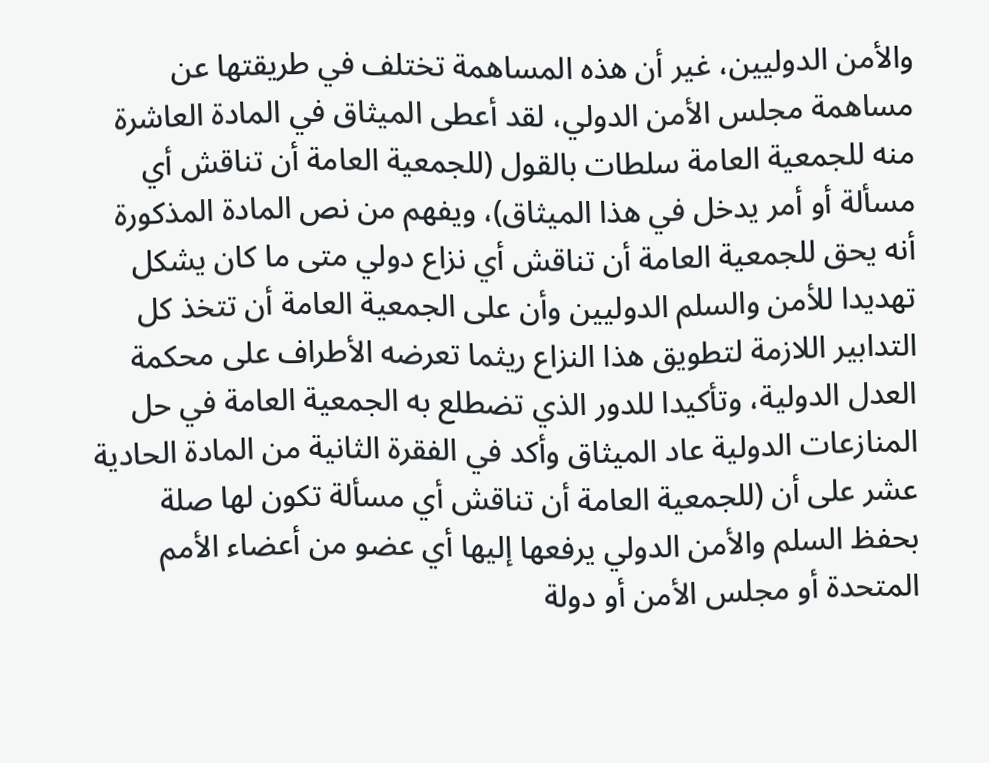والأمن الدوليين، غير أن هذه المساهمة تختلف في طريقتها عن مساهمة مجلس الأمن الدولي، لقد أعطى الميثاق في المادة العاشرة منه للجمعية العامة سلطات بالقول (للجمعية العامة أن تناقش أي مسألة أو أمر يدخل في هذا الميثاق)، ويفهم من نص المادة المذكورة أنه يحق للجمعية العامة أن تناقش أي نزاع دولي متى ما كان يشكل تهديدا للأمن والسلم الدوليين وأن على الجمعية العامة أن تتخذ كل التدابير اللازمة لتطويق هذا النزاع ريثما تعرضه الأطراف على محكمة العدل الدولية، وتأكيدا للدور الذي تضطلع به الجمعية العامة في حل المنازعات الدولية عاد الميثاق وأكد في الفقرة الثانية من المادة الحادية عشر على أن (للجمعية العامة أن تناقش أي مسألة تكون لها صلة بحفظ السلم والأمن الدولي يرفعها إليها أي عضو من أعضاء الأمم المتحدة أو مجلس الأمن أو دولة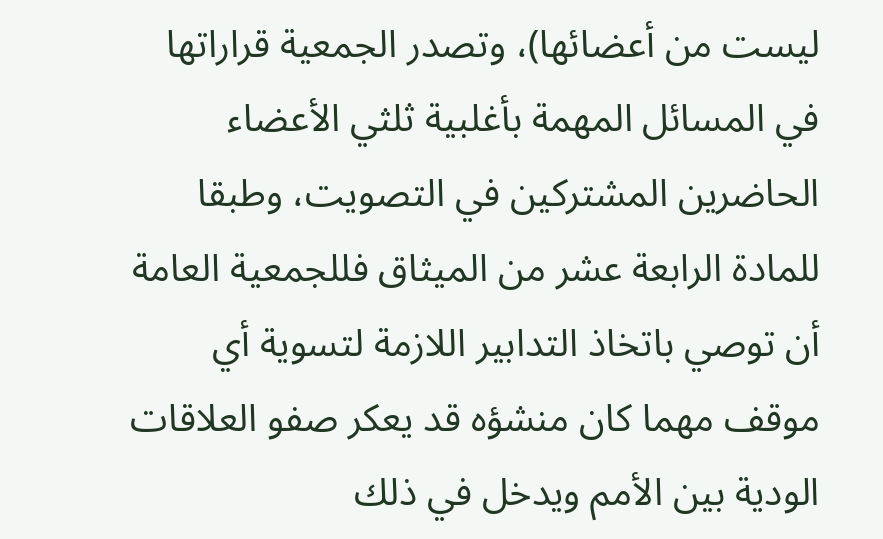ليست من أعضائها)، وتصدر الجمعية قراراتها في المسائل المهمة بأغلبية ثلثي الأعضاء الحاضرين المشتركين في التصويت، وطبقا للمادة الرابعة عشر من الميثاق فللجمعية العامة أن توصي باتخاذ التدابير اللازمة لتسوية أي موقف مهما كان منشؤه قد يعكر صفو العلاقات الودية بين الأمم ويدخل في ذلك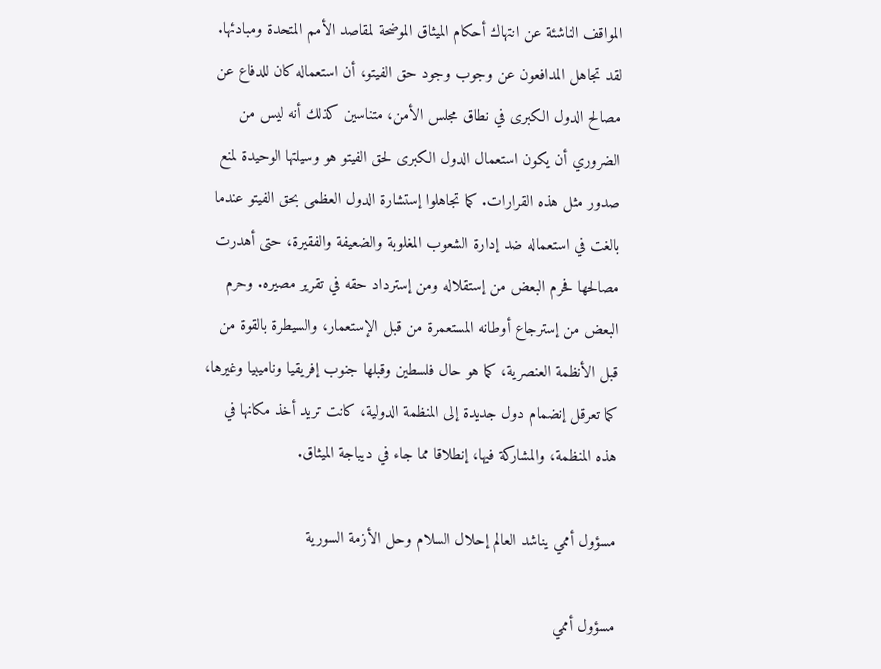المواقف الناشئة عن انتهاك أحكام الميثاق الموضحة لمقاصد الأمم المتحدة ومبادئها.
لقد تجاهل المدافعون عن وجوب وجود حق الفيتو، أن استعماله كان للدفاع عن مصالح الدول الكبرى في نطاق مجلس الأمن، متناسين كذلك أنه ليس من الضروري أن يكون استعمال الدول الكبرى لحق الفيتو هو وسيلتها الوحيدة لمنع صدور مثل هذه القرارات. كما تجاهلوا إستشارة الدول العظمى بحق الفيتو عندما بالغت في استعماله ضد إدارة الشعوب المغلوبة والضعيفة والفقيرة، حتى أهدرت مصالحها فحرم البعض من إستقلاله ومن إسترداد حقه في تقرير مصيره. وحرم البعض من إسترجاع أوطانه المستعمرة من قبل الإستعمار، والسيطرة بالقوة من قبل الأنظمة العنصرية، كما هو حال فلسطين وقبلها جنوب إفريقيا وناميبيا وغيرها، كما تعرقل إنضمام دول جديدة إلى المنظمة الدولية، كانت تريد أخذ مكانها في هذه المنظمة، والمشاركة فيها، إنطلاقا مما جاء في ديباجة الميثاق.

مسؤول أممي يناشد العالم إحلال السلام وحل الأزمة السورية

مسؤول أممي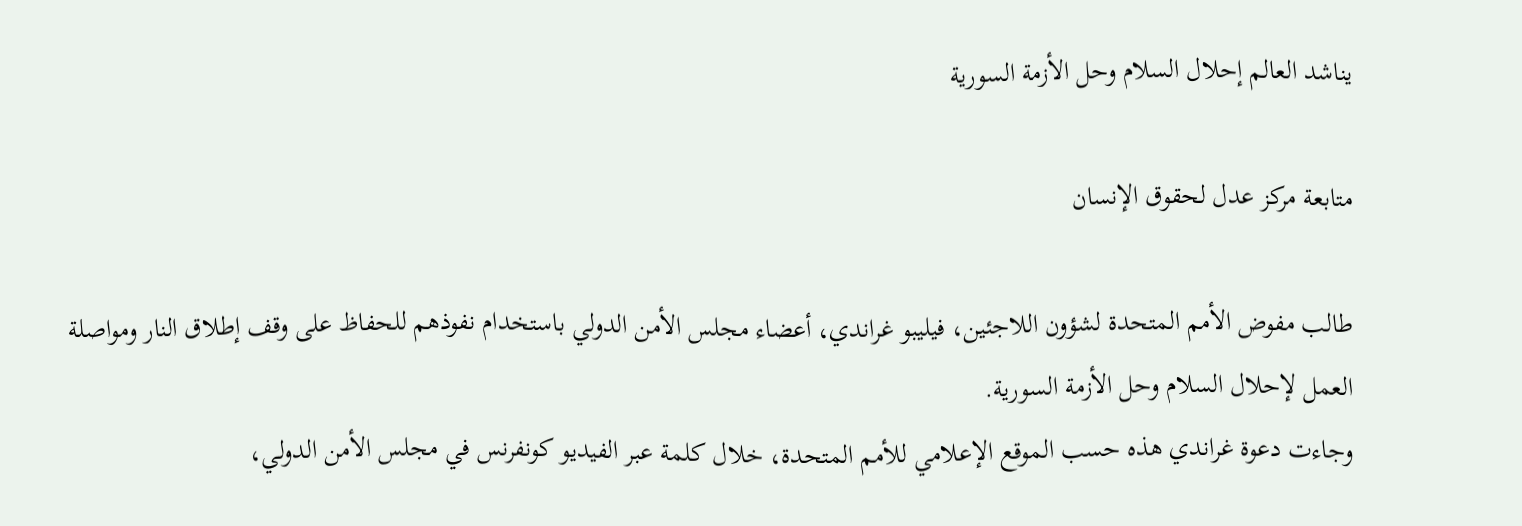يناشد العالم إحلال السلام وحل الأزمة السورية

متابعة مركز عدل لحقوق الإنسان

طالب مفوض الأمم المتحدة لشؤون اللاجئين، فيليبو غراندي، أعضاء مجلس الأمن الدولي باستخدام نفوذهم للحفاظ على وقف إطلاق النار ومواصلة العمل لإحلال السلام وحل الأزمة السورية.
وجاءت دعوة غراندي هذه حسب الموقع الإعلامي للأمم المتحدة، خلال كلمة عبر الفيديو كونفرنس في مجلس الأمن الدولي،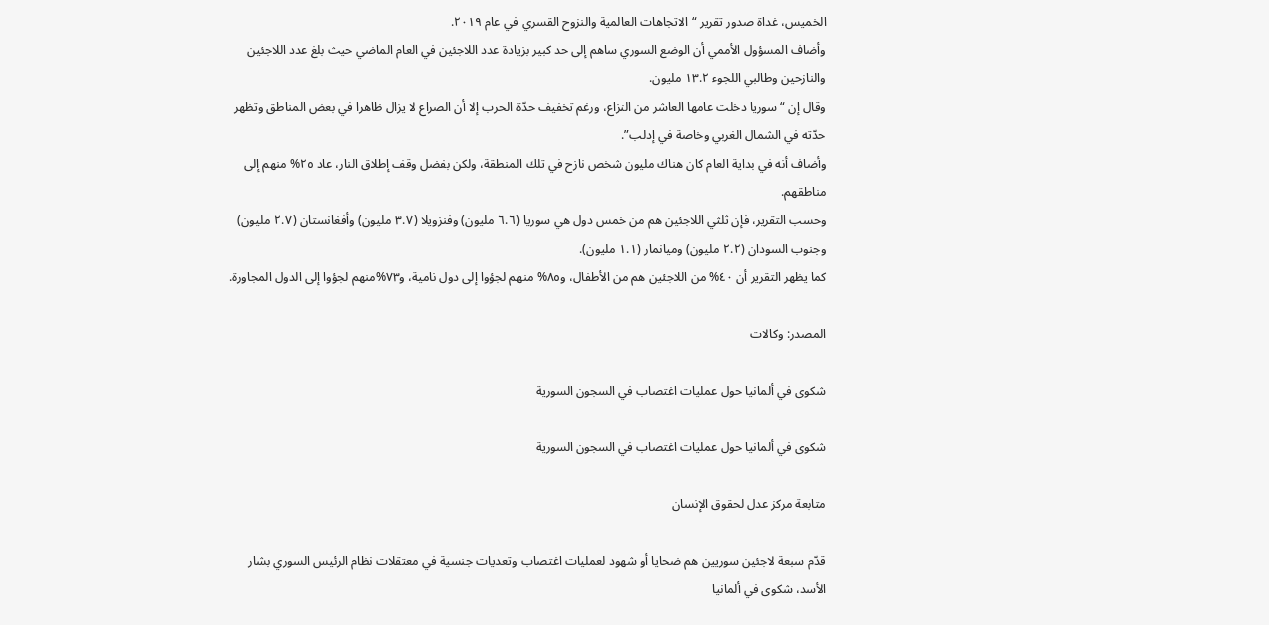الخميس، غداة صدور تقرير “الاتجاهات العالمية والنزوح القسري في عام ٢٠١٩.
وأضاف المسؤول الأممي أن الوضع السوري ساهم إلى حد كبير بزيادة عدد اللاجئين في العام الماضي حيث بلغ عدد اللاجئين والنازحين وطالبي اللجوء ١٣.٢ مليون.
وقال إن “سوريا دخلت عامها العاشر من النزاع، ورغم تخفيف حدّة الحرب إلا أن الصراع لا يزال ظاهرا في بعض المناطق وتظهر حدّته في الشمال الغربي وخاصة في إدلب”.
وأضاف أنه في بداية العام كان هناك مليون شخص نازح في تلك المنطقة، ولكن بفضل وقف إطلاق النار، عاد ٢٥% منهم إلى مناطقهم.
وحسب التقرير، فإن ثلثي اللاجئين هم من خمس دول هي سوريا (٦.٦ مليون) وفنزويلا (٣.٧ مليون) وأفغانستان (٢.٧ مليون) وجنوب السودان (٢.٢ مليون) وميانمار (١.١ مليون).
كما يظهر التقرير أن ٤٠% من اللاجئين هم من الأطفال، و٨٥% منهم لجؤوا إلى دول نامية، و٧٣%منهم لجؤوا إلى الدول المجاورة.

المصدر: وكالات

شكوى في ألمانيا حول عمليات اغتصاب في السجون السورية

شكوى في ألمانيا حول عمليات اغتصاب في السجون السورية

متابعة مركز عدل لحقوق الإنسان

قدّم سبعة لاجئين سوريين هم ضحايا أو شهود لعمليات اغتصاب وتعديات جنسية في معتقلات نظام الرئيس السوري بشار الأسد، شكوى في ألمانيا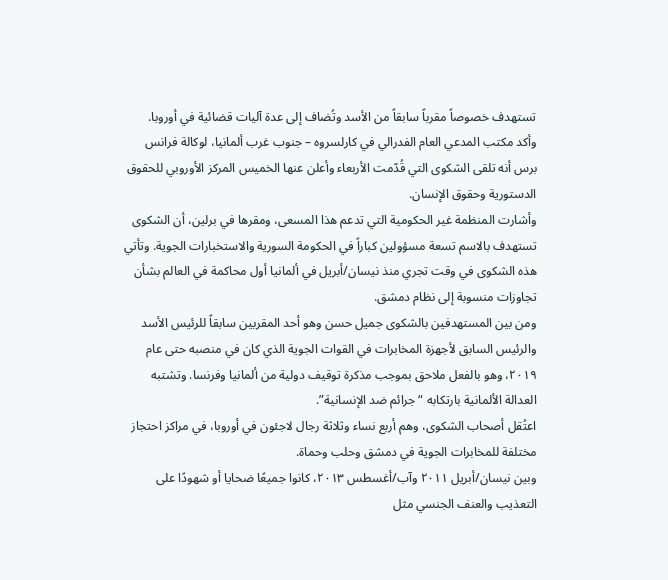تستهدف خصوصاً مقرباً سابقاً من الأسد وتُضاف إلى عدة آليات قضائية في أوروبا.
وأكد مكتب المدعي العام الفدرالي في كارلسروه – جنوب غرب ألمانيا، لوكالة فرانس برس أنه تلقى الشكوى التي قُدّمت الأربعاء وأعلن عنها الخميس المركز الأوروبي للحقوق الدستورية وحقوق الإنسان.
وأشارت المنظمة غير الحكومية التي تدعم هذا المسعى، ومقرها في برلين، أن الشكوى تستهدف بالاسم تسعة مسؤولين كباراً في الحكومة السورية والاستخبارات الجوية. وتأتي هذه الشكوى في وقت تجري منذ نيسان/أبريل في ألمانيا أول محاكمة في العالم بشأن تجاوزات منسوبة إلى نظام دمشق.
ومن بين المستهدفين بالشكوى جميل حسن وهو أحد المقربين سابقاً للرئيس الأسد والرئيس السابق لأجهزة المخابرات في القوات الجوية الذي كان في منصبه حتى عام ٢٠١٩، وهو بالفعل ملاحق بموجب مذكرة توقيف دولية من ألمانيا وفرنسا. وتشتبه العدالة الألمانية بارتكابه “جرائم ضد الإنسانية”.
اعتُقل أصحاب الشكوى، وهم أربع نساء وثلاثة رجال لاجئون في أوروبا، في مراكز احتجاز مختلفة للمخابرات الجوية في دمشق وحلب وحماة.
وبين نيسان/أبريل ٢٠١١ وآب/أغسطس ٢٠١٣، كانوا جميعًا ضحايا أو شهودًا على التعذيب والعنف الجنسي مثل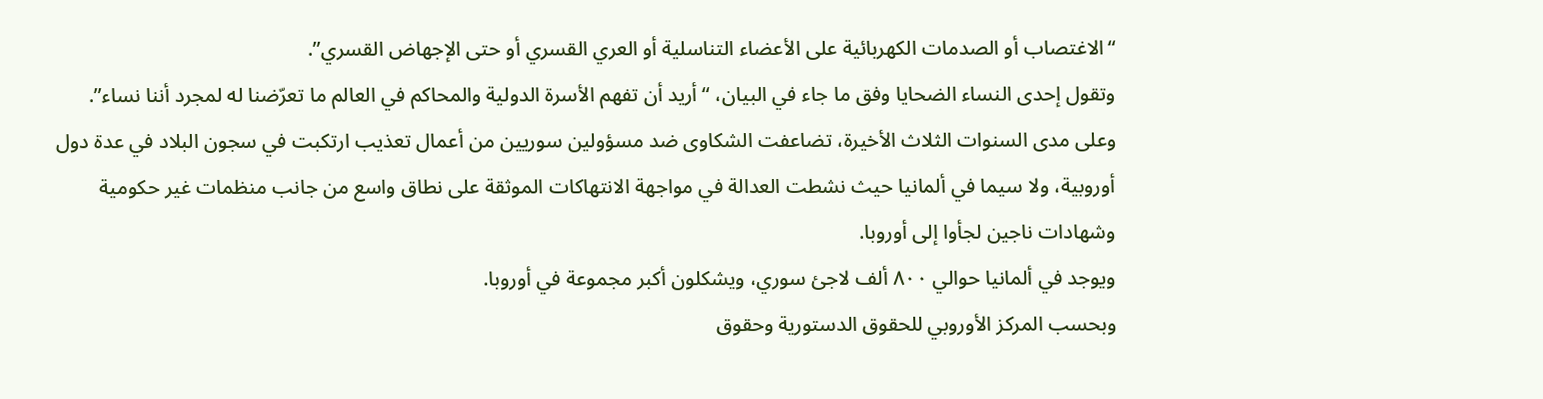“الاغتصاب أو الصدمات الكهربائية على الأعضاء التناسلية أو العري القسري أو حتى الإجهاض القسري”.
وتقول إحدى النساء الضحايا وفق ما جاء في البيان، “أريد أن تفهم الأسرة الدولية والمحاكم في العالم ما تعرّضنا له لمجرد أننا نساء”.
وعلى مدى السنوات الثلاث الأخيرة، تضاعفت الشكاوى ضد مسؤولين سوريين من أعمال تعذيب ارتكبت في سجون البلاد في عدة دول أوروبية، ولا سيما في ألمانيا حيث نشطت العدالة في مواجهة الانتهاكات الموثقة على نطاق واسع من جانب منظمات غير حكومية وشهادات ناجين لجأوا إلى أوروبا.
ويوجد في ألمانيا حوالي ٨٠٠ ألف لاجئ سوري، ويشكلون أكبر مجموعة في أوروبا.
وبحسب المركز الأوروبي للحقوق الدستورية وحقوق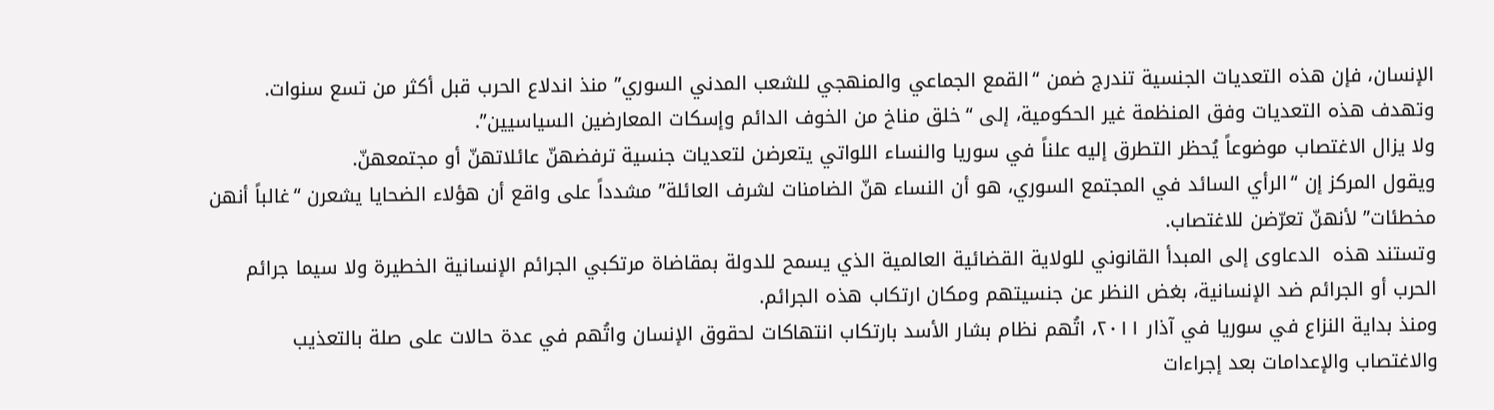الإنسان، فإن هذه التعديات الجنسية تندرج ضمن “القمع الجماعي والمنهجي للشعب المدني السوري” منذ اندلاع الحرب قبل أكثر من تسع سنوات.
وتهدف هذه التعديات وفق المنظمة غير الحكومية، إلى “خلق مناخ من الخوف الدائم وإسكات المعارضين السياسيين”.
ولا يزال الاغتصاب موضوعاً يُحظر التطرق إليه علناً في سوريا والنساء اللواتي يتعرضن لتعديات جنسية ترفضهنّ عائلاتهنّ أو مجتمعهنّ.
ويقول المركز إن “الرأي السائد في المجتمع السوري، هو أن النساء هنّ الضامنات لشرف العائلة” مشدداً على واقع أن هؤلاء الضحايا يشعرن “غالباً أنهن مخطئات” لأنهنّ تعرّضن للاغتصاب.
وتستند هذه  الدعاوى إلى المبدأ القانوني للولاية القضائية العالمية الذي يسمح للدولة بمقاضاة مرتكبي الجرائم الإنسانية الخطيرة ولا سيما جرائم الحرب أو الجرائم ضد الإنسانية، بغض النظر عن جنسيتهم ومكان ارتكاب هذه الجرائم.
ومنذ بداية النزاع في سوريا في آذار ٢٠١١، اتُهم نظام بشار الأسد بارتكاب انتهاكات لحقوق الإنسان واتُهم في عدة حالات على صلة بالتعذيب والاغتصاب والإعدامات بعد إجراءات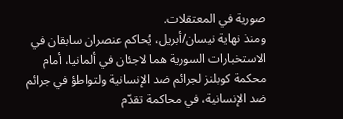صورية في المعتقلات.
ومنذ نهاية نيسان/أبريل، يُحاكم عنصران سابقان في الاستخبارات السورية هما لاجئان في ألمانيا، أمام محكمة كوبلنز لجرائم ضد الإنسانية ولتواطؤ في جرائم ضد الإنسانية، في محاكمة تقدّم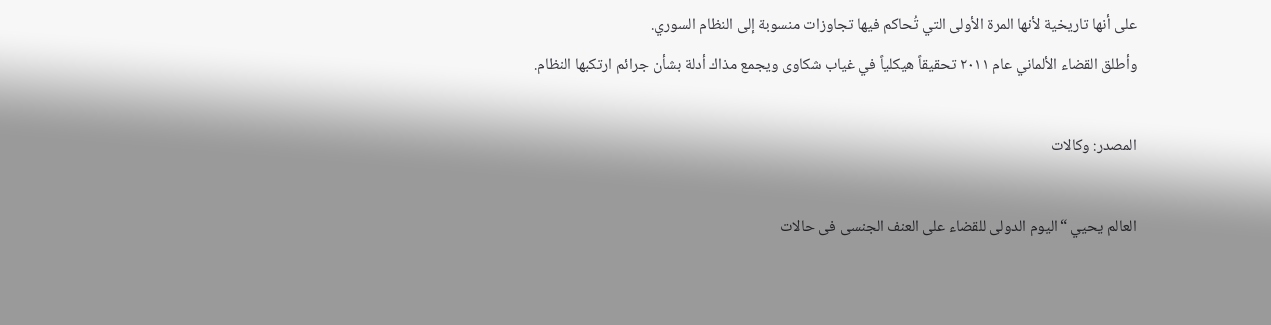على أنها تاريخية لأنها المرة الأولى التي تُحاكم فيها تجاوزات منسوبة إلى النظام السوري.
وأطلق القضاء الألماني عام ٢٠١١ تحقيقاً هيكلياً في غياب شكاوى ويجمع مذاك أدلة بشأن جرائم ارتكبها النظام.

المصدر: وكالات

العالم يحيي “اليوم الدولى للقضاء على العنف الجنسى فى حالات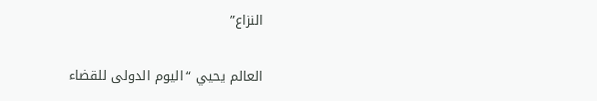النزاع”

العالم يحيي “اليوم الدولى للقضاء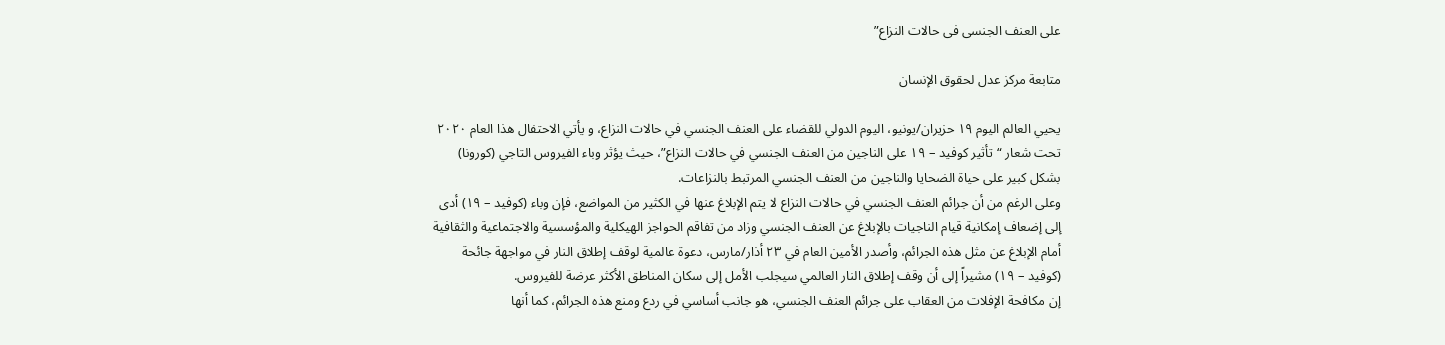على العنف الجنسى فى حالات النزاع”

متابعة مركز عدل لحقوق الإنسان

يحيي العالم اليوم ١٩ حزيران/يونيو، اليوم الدولي للقضاء على العنف الجنسي في حالات النزاع، و يأتي الاحتفال هذا العام ٢٠٢٠ تحت شعار “تأثير كوفيد – ١٩ على الناجين من العنف الجنسي في حالات النزاع”، حيث يؤثر وباء الفيروس التاجي (كورونا) بشكل كبير على حياة الضحايا والناجين من العنف الجنسي المرتبط بالنزاعات.
وعلى الرغم من أن جرائم العنف الجنسي في حالات النزاع لا يتم الإبلاغ عنها في الكثير من المواضع، فإن وباء (كوفيد – ١٩) أدى إلى إضعاف إمكانية قيام الناجيات بالإبلاغ عن العنف الجنسي وزاد من تفاقم الحواجز الهيكلية والمؤسسية والاجتماعية والثقافية أمام الإبلاغ عن مثل هذه الجرائم، وأصدر الأمين العام في ٢٣ أذار/مارس، دعوة عالمية لوقف إطلاق النار في مواجهة جائحة (كوفيد – ١٩) مشيراً إلى أن وقف إطلاق النار العالمي سيجلب الأمل إلى سكان المناطق الأكثر عرضة للفيروس.
إن مكافحة الإفلات من العقاب على جرائم العنف الجنسي، هو جانب أساسي في ردع ومنع هذه الجرائم، كما أنها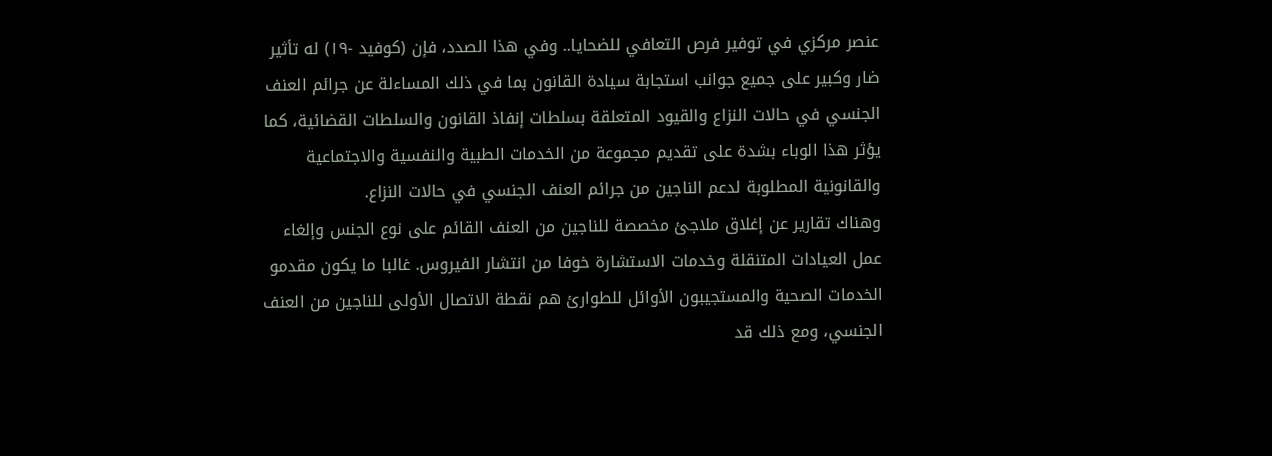عنصر مركزي في توفير فرص التعافي للضحايا.. وفي هذا الصدد، فإن (كوفيد -١٩) له تأثير ضار وكبير على جميع جوانب استجابة سيادة القانون بما في ذلك المساءلة عن جرائم العنف الجنسي في حالات النزاع والقيود المتعلقة بسلطات إنفاذ القانون والسلطات القضائية، كما يؤثر هذا الوباء بشدة على تقديم مجموعة من الخدمات الطبية والنفسية والاجتماعية والقانونية المطلوبة لدعم الناجين من جرائم العنف الجنسي في حالات النزاع.
وهناك تقارير عن إغلاق ملاجئ مخصصة للناجين من العنف القائم على نوع الجنس وإلغاء عمل العيادات المتنقلة وخدمات الاستشارة خوفا من انتشار الفيروس. غالبا ما يكون مقدمو الخدمات الصحية والمستجيبون الأوائل للطوارئ هم نقطة الاتصال الأولى للناجين من العنف الجنسي، ومع ذلك قد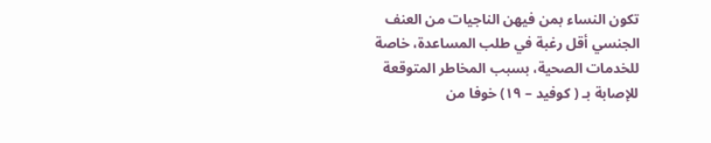تكون النساء بمن فيهن الناجيات من العنف الجنسي أقل رغبة في طلب المساعدة، خاصة للخدمات الصحية، بسبب المخاطر المتوقعة للإصابة بـ ( كوفيد – ١٩) خوفا من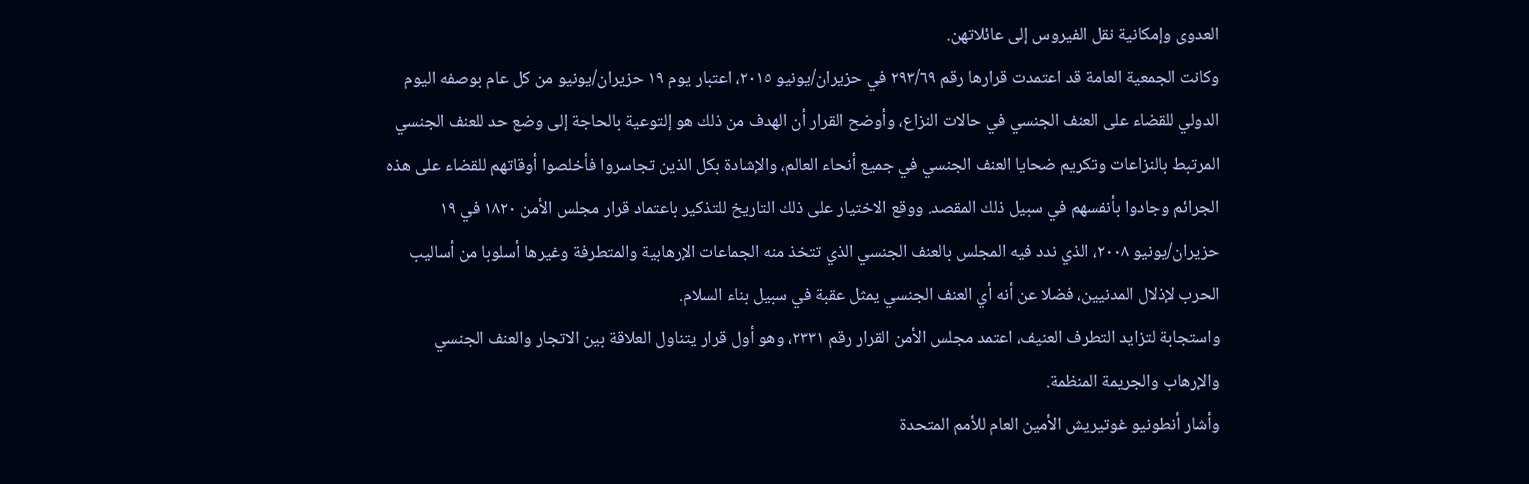العدوى وإمكانية نقل الفيروس إلى عائلاتهن.
وكانت الجمعية العامة قد اعتمدت قرارها رقم ٢٩٣/٦٩ في حزيران/يونيو ٢٠١٥، اعتبار يوم ١٩ حزيران/يونيو من كل عام بوصفه اليوم الدولي للقضاء على العنف الجنسي في حالات النزاع، وأوضح القرار أن الهدف من ذلك هو إلتوعية بالحاجة إلى وضع حد للعنف الجنسي المرتبط بالنزاعات وتكريم ضحايا العنف الجنسي في جميع أنحاء العالم، والإشادة بكل الذين تجاسروا فأخلصوا أوقاتهم للقضاء على هذه الجرائم وجادوا بأنفسهم في سبيل ذلك المقصد. ووقع الاختيار على ذلك التاريخ للتذكير باعتماد قرار مجلس الأمن ١٨٢٠ في ١٩ حزيران/يونيو ٢٠٠٨، الذي ندد فيه المجلس بالعنف الجنسي الذي تتخذ منه الجماعات الإرهابية والمتطرفة وغيرها أسلوبا من أساليب الحرب لإذلال المدنيين، فضلا عن أنه أي العنف الجنسي يمثل عقبة في سبيل بناء السلام.
واستجابة لتزايد التطرف العنيف، اعتمد مجلس الأمن القرار رقم ٢٣٣١، وهو أول قرار يتناول العلاقة بين الاتجار والعنف الجنسي والإرهاب والجريمة المنظمة.
وأشار أنطونيو غوتيريش الأمين العام للأمم المتحدة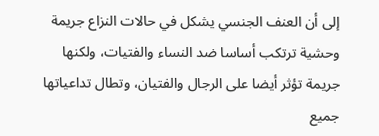إلى أن العنف الجنسي يشكل في حالات النزاع جريمة وحشية ترتكب أساسا ضد النساء والفتيات، ولكنها جريمة تؤثر أيضا على الرجال والفتيان، وتطال تداعياتها جميع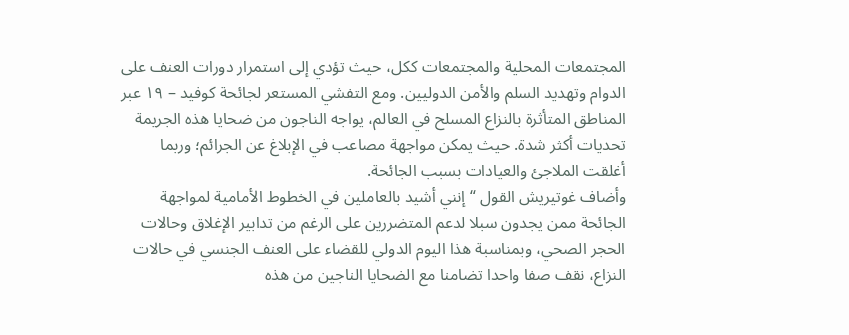المجتمعات المحلية والمجتمعات ككل، حيث تؤدي إلى استمرار دورات العنف على الدوام وتهديد السلم والأمن الدوليين. ومع التفشي المستعر لجائحة كوفيد – ١٩ عبر المناطق المتأثرة بالنزاع المسلح في العالم، يواجه الناجون من ضحايا هذه الجريمة تحديات أكثر شدة. حيث يمكن مواجهة مصاعب في الإبلاغ عن الجرائم؛ وربما أغلقت الملاجئ والعيادات بسبب الجائحة.
وأضاف غوتيريش القول “إنني أشيد بالعاملين في الخطوط الأمامية لمواجهة الجائحة ممن يجدون سبلا لدعم المتضررين على الرغم من تدابير الإغلاق وحالات الحجر الصحي، وبمناسبة هذا اليوم الدولي للقضاء على العنف الجنسي في حالات النزاع، نقف صفا واحدا تضامنا مع الضحايا الناجين من هذه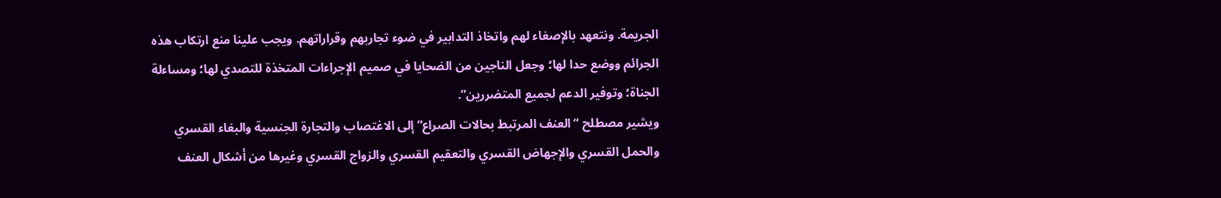الجريمة. ونتعهد بالإصغاء لهم واتخاذ التدابير في ضوء تجاربهم وقراراتهم. ويجب علينا منع ارتكاب هذه الجرائم ووضع حدا لها؛ وجعل الناجين من الضحايا في صميم الإجراءات المتخذة للتصدي لها؛ ومساءلة الجناة؛ وتوفير الدعم لجميع المتضررين”.
ويشير مصطلح “العنف المرتبط بحالات الصراع” إلى الاغتصاب والتجارة الجنسية والبغاء القسري والحمل القسري والإجهاض القسري والتعقيم القسري والزواج القسري وغيرها من أشكال العنف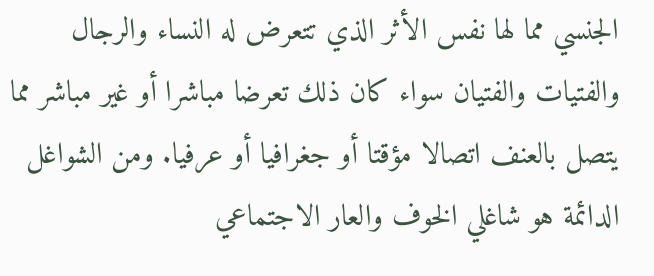الجنسي مما لها نفس الأثر الذي تتعرض له النساء والرجال والفتيات والفتيان سواء كان ذلك تعرضا مباشرا أو غير مباشر مما يتصل بالعنف اتصالا مؤقتا أو جغرافيا أو عرفيا. ومن الشواغل الدائمة هو شاغلي الخوف والعار الاجتماعي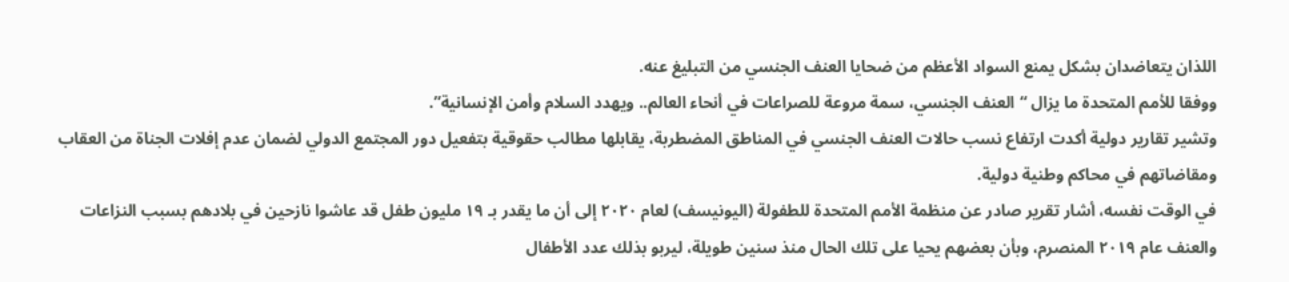اللذان يتعاضدان بشكل يمنع السواد الأعظم من ضحايا العنف الجنسي من التبليغ عنه.
ووفقا للأمم المتحدة ما يزال “العنف الجنسي، سمة مروعة للصراعات في أنحاء العالم.. ويهدد السلام وأمن الإنسانية”.
وتشير تقارير دولية أكدت ارتفاع نسب حالات العنف الجنسي في المناطق المضطربة، يقابلها مطالب حقوقية بتفعيل دور المجتمع الدولي لضمان عدم إفلات الجناة من العقاب ومقاضاتهم في محاكم وطنية دولية.
في الوقت نفسه، أشار تقرير صادر عن منظمة الأمم المتحدة للطفولة (اليونيسف) لعام ٢٠٢٠ إلى أن ما يقدر بـ ١٩ مليون طفل قد عاشوا نازحين في بلادهم بسبب النزاعات والعنف عام ٢٠١٩ المنصرم، وبأن بعضهم يحيا على تلك الحال منذ سنين طويلة، ليربو بذلك عدد الأطفال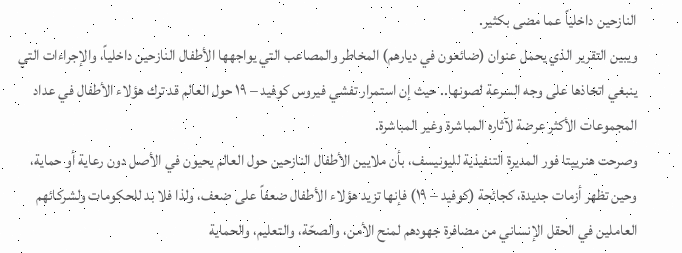النازحين داخلياً عما مضى بكثير.
ويبين التقرير الذي يحمل عنوان (ضائعون في ديارهم) المخاطر والمصاعب التي يواجهها الأطفال النازحين داخلياً، والإجراءات التي ينبغي اتخاذها على وجه السرعة لصونها.. حيث إن استمرار تفشي فيروس كوفيد – ١٩ حول العالم قد ترك هؤلاء الأطفال في عداد المجموعات الأكثر عرضة لآثاره المباشرة وغير المباشرة.
وصرحت هنرييتا فور المديرة التنفيذية لليونيسف، بأن ملايين الأطفال النازحين حول العالم يحيون في الأصل دون رعاية أو حماية، وحين تظهر أزمات جديدة، كجائحة (كوفيد – ١٩) فإنها تزيد هؤلاء الأطفال ضعفاً على ضعف، ولذا فلا بد للحكومات ولشركائهم العاملين في الحقل الإنساني من مضافرة جهودهم لمنح الأمن، والصحّة، والتعليم، والحماية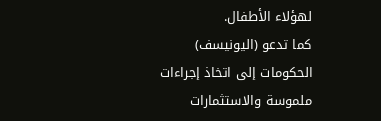لهؤلاء الأطفال.
كما تدعو (اليونيسف) الحكومات إلى اتخاذ إجراءات ملموسة والاستثمارات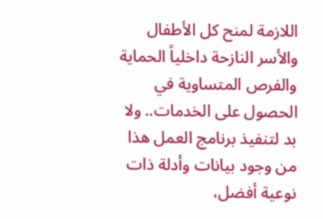اللازمة لمنح كل الأطفال والأسر النازحة داخلياً الحماية والفرص المتساوية في الحصول على الخدمات.. ولا بد لتنفيذ برنامج العمل هذا من وجود بيانات وأدلة ذات نوعية أفضل،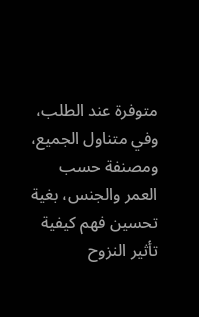متوفرة عند الطلب، وفي متناول الجميع، ومصنفة حسب العمر والجنس، بغية تحسين فهم كيفية تأثير النزوح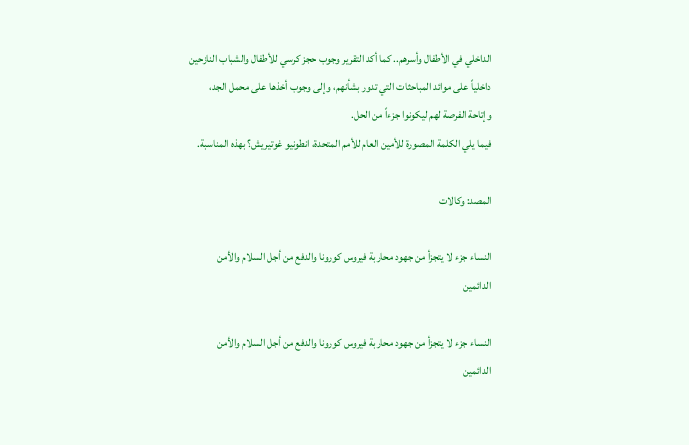الداخلي في الأطفال وأسرهم.. كما أكد التقرير وجوب حجز كرسي للأطفال والشباب النازحين داخلياً على موائد المباحثات التي تدور بشأنهم، وإلى وجوب أخذها على محمل الجد، وإتاحة الفرصة لهم ليكونوا جزءاً من الحل.
فيما يلي الكلمة المصورة للأمين العام للأمم المتحدة، انطونيو غوتيريش؟ بهذه المناسبة.

المصد: وكالات

النساء جزء لا يتجزأ من جهود محاربة فيروس كورونا والدفع من أجل السلام والأمن الدائمين

النساء جزء لا يتجزأ من جهود محاربة فيروس كورونا والدفع من أجل السلام والأمن الدائمين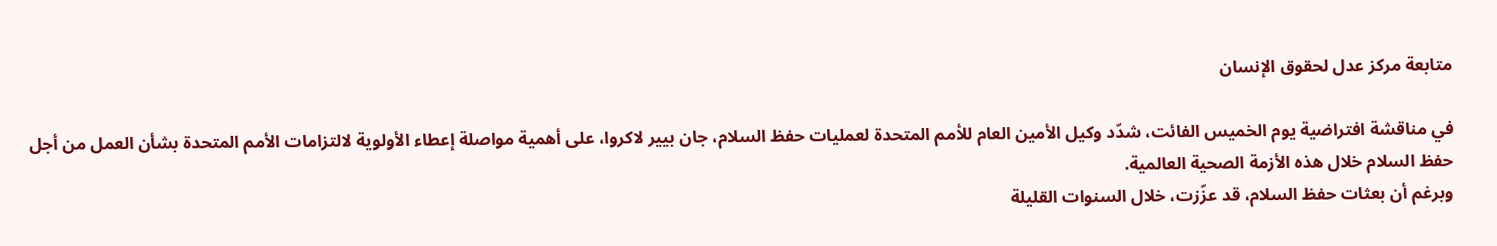متابعة مركز عدل لحقوق الإنسان

في مناقشة افتراضية يوم الخميس الفائت، شدّد وكيل الأمين العام للأمم المتحدة لعمليات حفظ السلام، جان بيير لاكروا، على أهمية مواصلة إعطاء الأولوية لالتزامات الأمم المتحدة بشأن العمل من أجل حفظ السلام خلال هذه الأزمة الصحية العالمية.
وبرغم أن بعثات حفظ السلام، قد عزّزت، خلال السنوات القليلة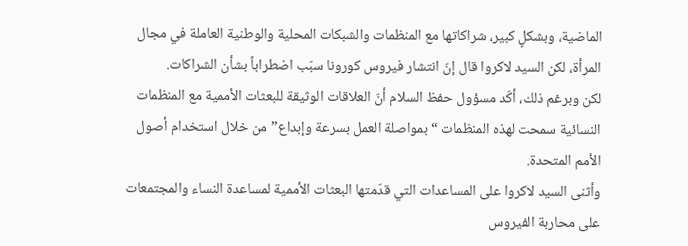الماضية، وبشكلٍ كبير، شراكاتها مع المنظمات والشبكات المحلية والوطنية العاملة في مجال المرأة، لكن السيد لاكروا قال إنّ انتشار فيروس كورونا سبّب اضطراباً بشأن الشراكات.
لكن وبرغم ذلك، أكّد مسؤول حفظ السلام أنّ العلاقات الوثيقة للبعثات الأممية مع المنظمات النسائية سمحت لهذه المنظمات “بمواصلة العمل بسرعة وإبداع” من خلال استخدام أصول الأمم المتحدة.
وأثنى السيد لاكروا على المساعدات التي قدّمتها البعثات الأممية لمساعدة النساء والمجتمعات على محاربة الفيروس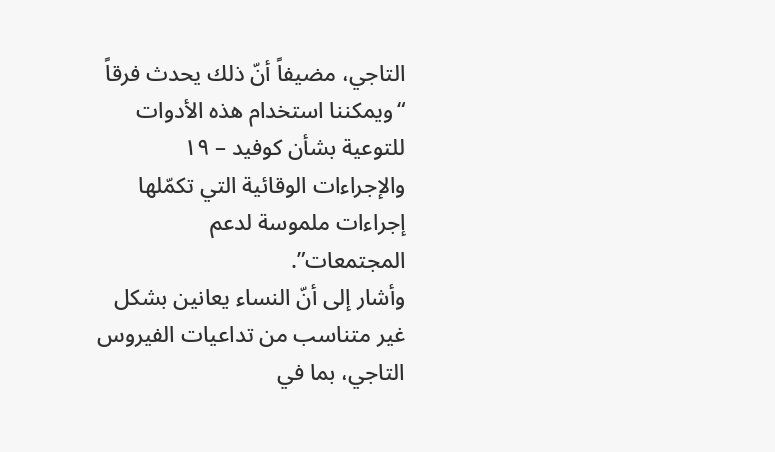التاجي، مضيفاً أنّ ذلك يحدث فرقاً “ويمكننا استخدام هذه الأدوات للتوعية بشأن كوفيد – ١٩ والإجراءات الوقائية التي تكمّلها إجراءات ملموسة لدعم المجتمعات”.
وأشار إلى أنّ النساء يعانين بشكل غير متناسب من تداعيات الفيروس التاجي، بما في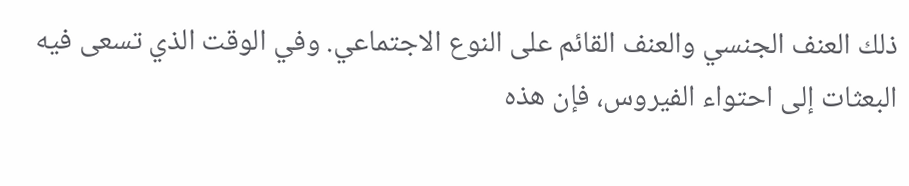ذلك العنف الجنسي والعنف القائم على النوع الاجتماعي. وفي الوقت الذي تسعى فيه البعثات إلى احتواء الفيروس، فإن هذه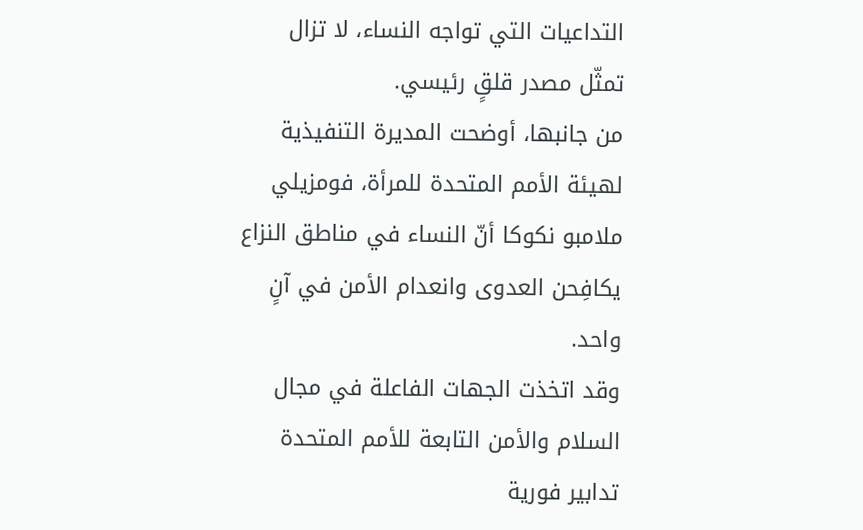التداعيات التي تواجه النساء، لا تزال تمثّل مصدر قلقٍ رئيسي.
من جانبها، أوضحت المديرة التنفيذية لهيئة الأمم المتحدة للمرأة، فومزيلي ملامبو نكوكا أنّ النساء في مناطق النزاع يكافِحن العدوى وانعدام الأمن في آنٍ واحد.
وقد اتخذت الجهات الفاعلة في مجال السلام والأمن التابعة للأمم المتحدة تدابير فورية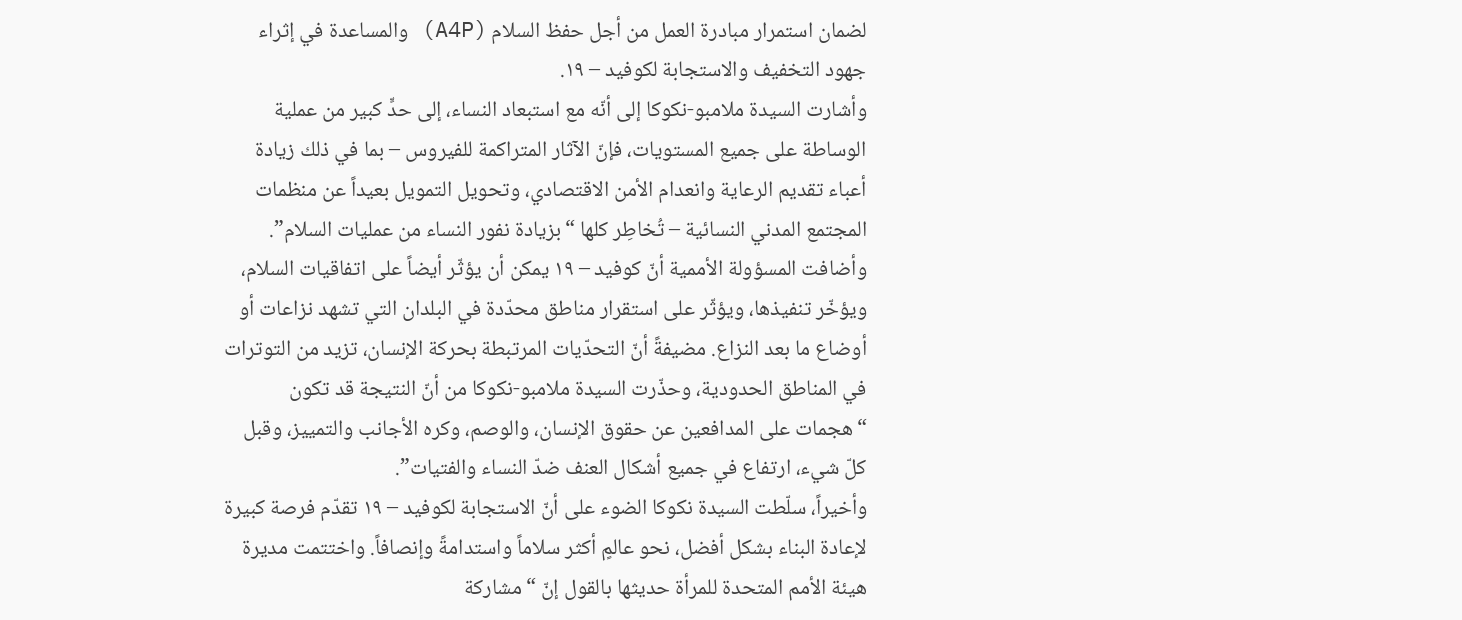لضمان استمرار مبادرة العمل من أجل حفظ السلام (A4P) والمساعدة في إثراء جهود التخفيف والاستجابة لكوفيد – ١٩.
وأشارت السيدة ملامبو-نكوكا إلى أنّه مع استبعاد النساء، إلى حدٍّ كبير من عملية الوساطة على جميع المستويات، فإنّ الآثار المتراكمة للفيروس – بما في ذلك زيادة أعباء تقديم الرعاية وانعدام الأمن الاقتصادي، وتحويل التمويل بعيداً عن منظمات المجتمع المدني النسائية – تُخاطِر كلها “بزيادة نفور النساء من عمليات السلام”.
وأضافت المسؤولة الأممية أنّ كوفيد – ١٩ يمكن أن يؤثّر أيضاً على اتفاقيات السلام، ويؤخّر تنفيذها، ويؤثّر على استقرار مناطق محدّدة في البلدان التي تشهد نزاعات أو أوضاع ما بعد النزاع. مضيفةً أنّ التحدّيات المرتبطة بحركة الإنسان، تزيد من التوترات في المناطق الحدودية، وحذّرت السيدة ملامبو-نكوكا من أنّ النتيجة قد تكون “هجمات على المدافعين عن حقوق الإنسان، والوصم، وكره الأجانب والتمييز، وقبل كلّ شيء، ارتفاع في جميع أشكال العنف ضدّ النساء والفتيات”.
وأخيراً، سلّطت السيدة نكوكا الضوء على أنّ الاستجابة لكوفيد – ١٩ تقدّم فرصة كبيرة لإعادة البناء بشكل أفضل، نحو عالمٍ أكثر سلاماً واستدامةً وإنصافاً. واختتمت مديرة هيئة الأمم المتحدة للمرأة حديثها بالقول إنّ “مشاركة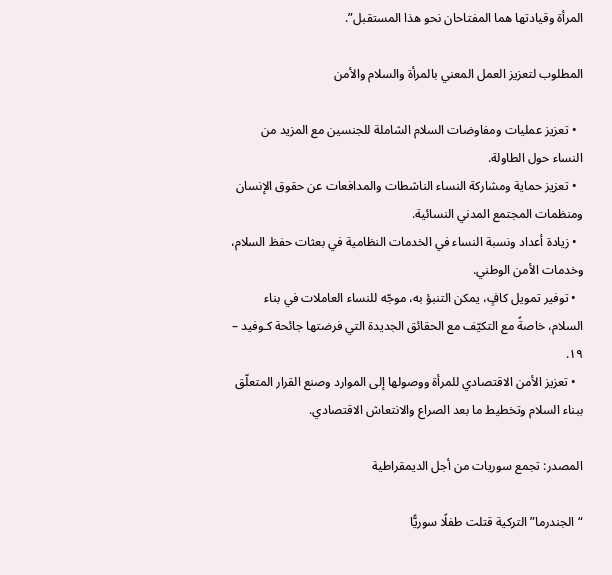المرأة وقيادتها هما المفتاحان نحو هذا المستقبل”.

المطلوب لتعزيز العمل المعني بالمرأة والسلام والأمن

  • تعزيز عمليات ومفاوضات السلام الشاملة للجنسين مع المزيد من النساء حول الطاولة.
  • تعزيز حماية ومشاركة النساء الناشطات والمدافعات عن حقوق الإنسان ومنظمات المجتمع المدني النسائية.
  • زيادة أعداد ونسبة النساء في الخدمات النظامية في بعثات حفظ السلام، وخدمات الأمن الوطني.
  • توفير تمويل كافٍ، يمكن التنبؤ به، موجّه للنساء العاملات في بناء السلام، خاصةً مع التكيّف مع الحقائق الجديدة التي فرضتها جائحة كـوفيد – ١٩.
  • تعزيز الأمن الاقتصادي للمرأة ووصولها إلى الموارد وصنع القرار المتعلّق ببناء السلام وتخطيط ما بعد الصراع والانتعاش الاقتصادي.

المصدر: تجمع سوريات من أجل الديمقراطية

“الجندرما” التركية قتلت طفلًا سوريًّا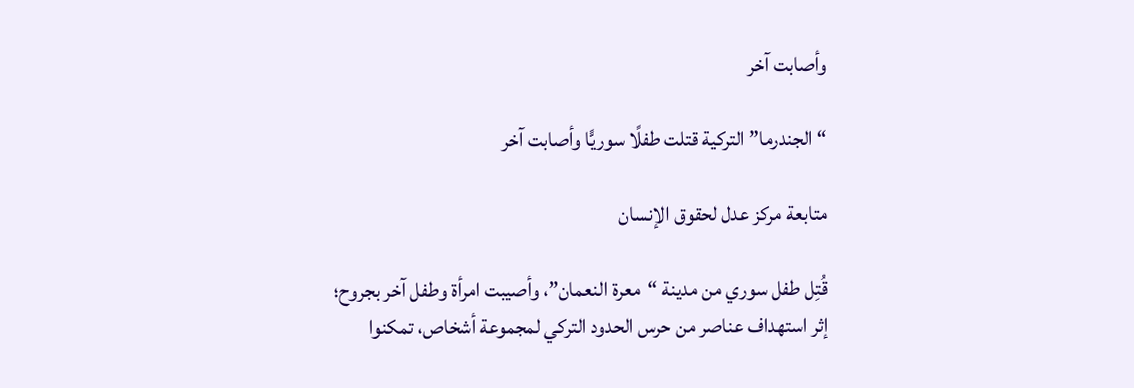وأصابت آخر

“الجندرما” التركية قتلت طفلًا سوريًّا وأصابت آخر

متابعة مركز عدل لحقوق الإنسان

قُتِل طفل سوري من مدينة “معرة النعمان”، وأصيبت امرأة وطفل آخر بجروح؛ إثر استهداف عناصر من حرس الحدود التركي لمجموعة أشخاص، تمكنوا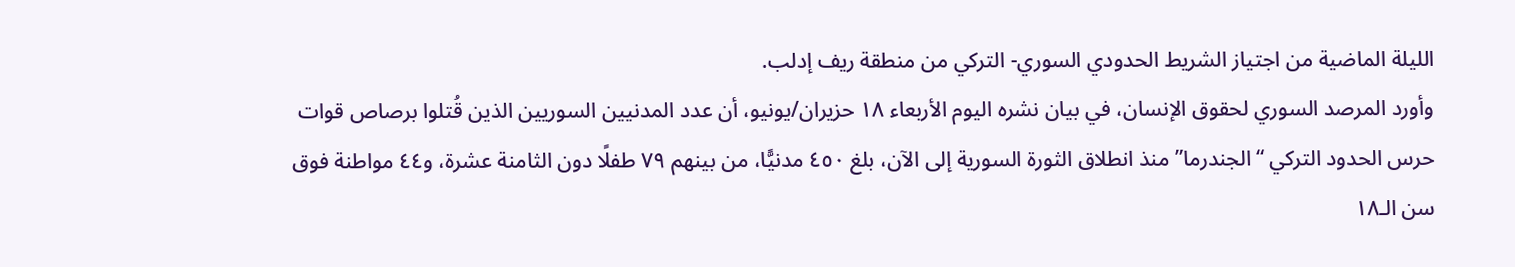الليلة الماضية من اجتياز الشريط الحدودي السوري- التركي من منطقة ريف إدلب.
وأورد المرصد السوري لحقوق الإنسان، في بيان نشره اليوم الأربعاء ١٨ حزيران/يونيو، أن عدد المدنيين السوريين الذين قُتلوا برصاص قوات حرس الحدود التركي “الجندرما” منذ انطلاق الثورة السورية إلى الآن، بلغ ٤٥٠ مدنيًّا، من بينهم ٧٩ طفلًا دون الثامنة عشرة، و٤٤ مواطنة فوق سن الـ١٨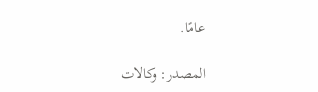عامًا.

المصدر: وكالات